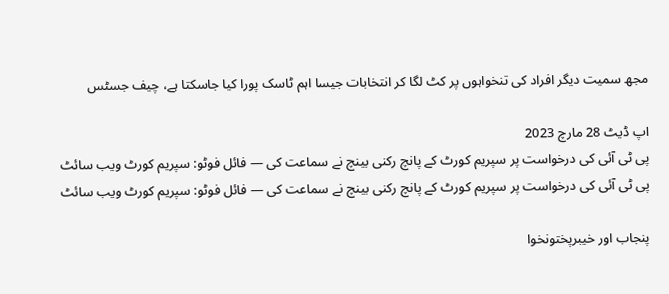مجھ سمیت دیگر افراد کی تنخواہوں پر کٹ لگا کر انتخابات جیسا اہم ٹاسک پورا کیا جاسکتا ہے، چیف جسٹس

اپ ڈیٹ 28 مارچ 2023
پی ٹی آئی کی درخواست پر سپریم کورٹ کے پانچ رکنی بینچ نے سماعت کی — فائل فوٹو: سپریم کورٹ ویب سائٹ
پی ٹی آئی کی درخواست پر سپریم کورٹ کے پانچ رکنی بینچ نے سماعت کی — فائل فوٹو: سپریم کورٹ ویب سائٹ

پنجاب اور خیبرپختونخوا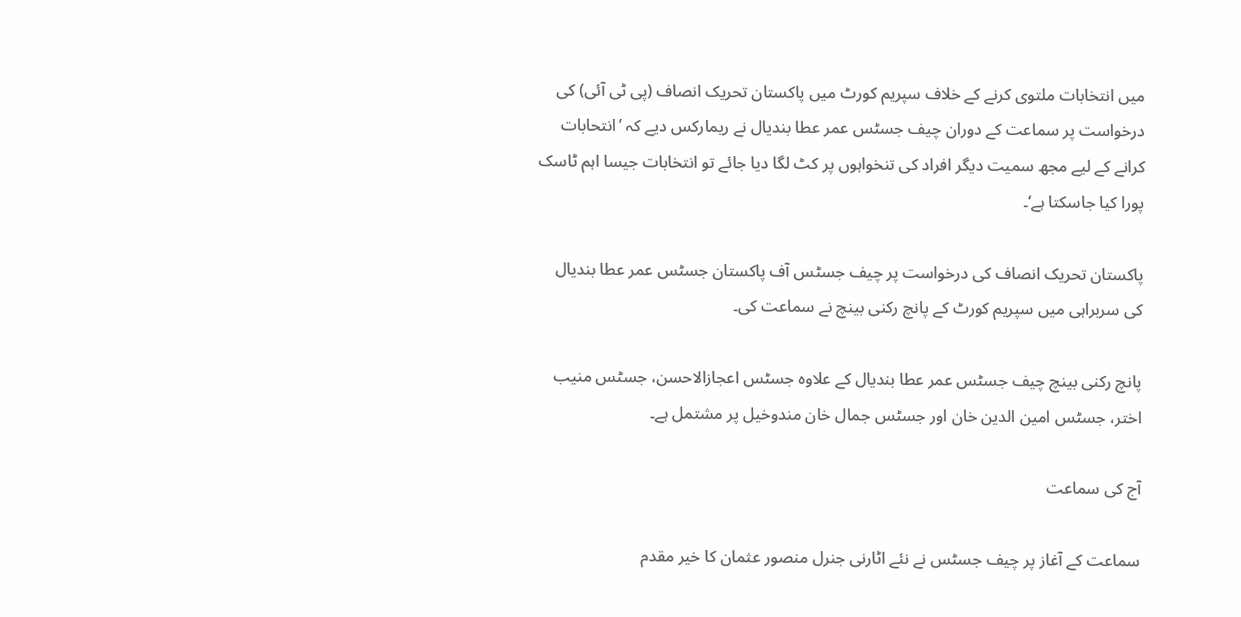میں انتخابات ملتوی کرنے کے خلاف سپریم کورٹ میں پاکستان تحریک انصاف (پی ٹی آئی) کی درخواست پر سماعت کے دوران چیف جسٹس عمر عطا بندیال نے ریمارکس دیے کہ ’انتحابات کرانے کے لیے مجھ سمیت دیگر افراد کی تنخواہوں پر کٹ لگا دیا جائے تو انتخابات جیسا اہم ٹاسک پورا کیا جاسکتا ہے‘۔

پاکستان تحریک انصاف کی درخواست پر چیف جسٹس آف پاکستان جسٹس عمر عطا بندیال کی سربراہی میں سپریم کورٹ کے پانچ رکنی بینچ نے سماعت کی۔

پانچ رکنی بینچ چیف جسٹس عمر عطا بندیال کے علاوہ جسٹس اعجازالاحسن، جسٹس منیب اختر، جسٹس امین الدین خان اور جسٹس جمال خان مندوخیل پر مشتمل ہے۔

آج کی سماعت

سماعت کے آغاز پر چیف جسٹس نے نئے اٹارنی جنرل منصور عثمان کا خیر مقدم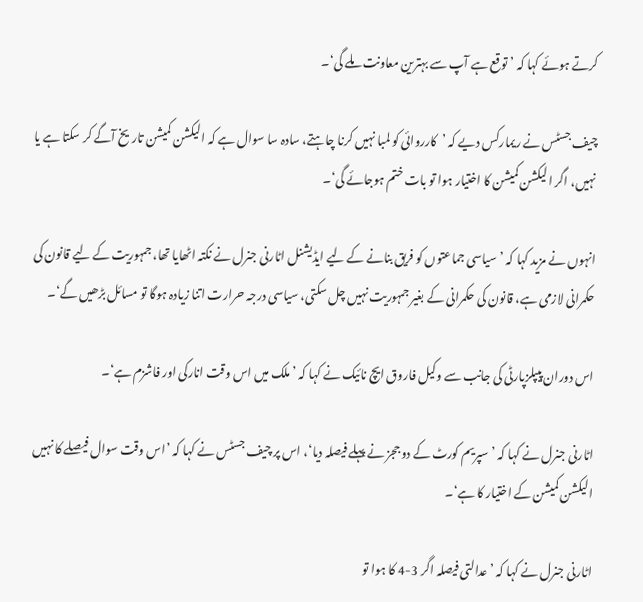کرتے ہوئے کہا کہ ’توقع ہے آپ سے بہترین معاونت ملے گی‘۔

چیف جسٹس نے ریمارکس دیے کہ ’کارروائی کو لمبا نہیں کرنا چاہتے، سادہ سا سوال ہے کہ الیکشن کمیشن تاریخ آگے کر سکتا ہے یا نہیں، اگر الیکشن کمیشن کا اختیار ہوا تو بات ختم ہوجائے گی‘۔

انہوں نے مزید کہا کہ ’سیاسی جماعتوں کو فریق بنانے کے لیے ایڈیشنل اٹارنی جنرل نے نکتہ اٹھایا تھا، جمہوریت کے لیے قانون کی حکمرانی لازمی ہے، قانون کی حکمرانی کے بغیر جمہوریت نہیں چل سکتی، سیاسی درجہ حرارت اتنا زیادہ ہوگا تو مسائل بڑھیں گے‘۔

اس دوران پیپلزپارٹی کی جانب سے وکیل فاروق ایچ نائیک نے کہا کہ ’ملک میں اس وقت انارکی اور فاشزم ہے‘۔

اٹارنی جنرل نے کہا کہ ’سپریم کورٹ کے دو ججز نے پہلے فیصلہ دیا‘، اس پر چیف جسٹس نے کہا کہ ’اس وقت سوال فیصلے کا نہیں الیکشن کمیشن کے اختیار کا ہے‘۔

اٹارنی جنرل نے کہا کہ ’عدالتی فیصلہ اگر 3-4 کا ہوا تو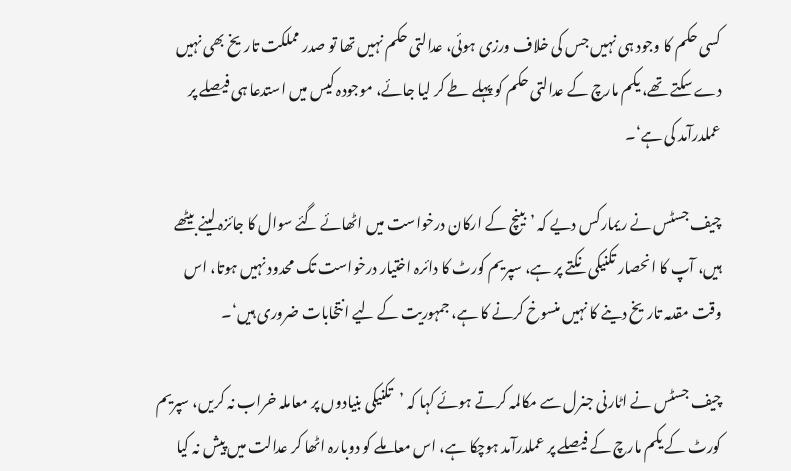کسی حکم کا وجود ہی نہیں جس کی خلاف ورزی ہوئی، عدالتی حکم نہیں تھا تو صدر مملکت تاریخ بھی نہیں دے سکتے تھے، یکم مارچ کے عدالتی حکم کو پہلے طے کر لیا جائے، موجودہ کیس میں استدعا ہی فیصلے پر عملدرآمد کی ہے‘۔

چیف جسٹس نے ریمارکس دیے کہ ’بینچ کے ارکان درخواست میں اٹھائے گئے سوال کا جائزہ لینے بیٹھے ہیں، آپ کا انحصار تکنیکی نکتے پر ہے، سپریم کورٹ کا دائرہ اختیار درخواست تک محدود نہیں ہوتا، اس وقت مقدمہ تاریخ دینے کا نہیں منسوخ کرنے کا ہے، جمہوریت کے لیے انتخابات ضروری ہیں‘۔

چیف جسٹس نے اٹارنی جنرل سے مکالمہ کرتے ہوئے کہا کہ ’تکنیکی بنیادوں پر معاملہ خراب نہ کریں، سپریم کورٹ کے یکم مارچ کے فیصلے پر عملدرآمد ہوچکا ہے، اس معاملے کو دوبارہ اٹھا کر عدالت میں پیش نہ کیا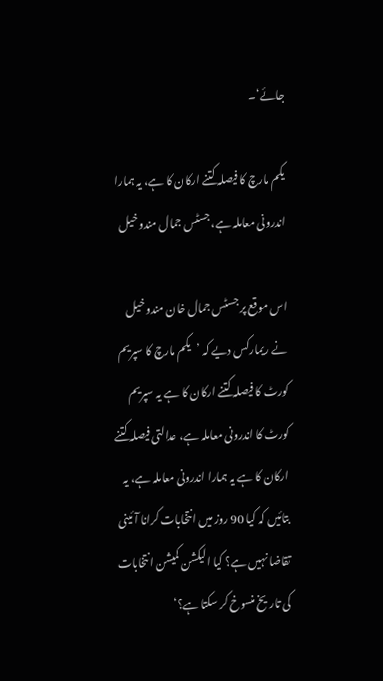جائے‘۔

یکم مارچ کا فیصلہ کتنے ارکان کا ہے، یہ ہمارا اندرونی معاملہ ہے، جسٹس جمال مندوخیل

اس موقع پر جسٹس جمال خان مندوخیل نے ریمارکس دیے کہ ’یکم مارچ کا سپریم کورٹ کا فیصلہ کتنے ارکان کا ہے یہ سپریم کورٹ کا اندرونی معاملہ ہے، عدالتی فیصلہ کتنے ارکان کا ہے یہ ہمارا اندرونی معاملہ ہے، یہ بتائیں کہ کیا 90 روز میں انتخابات کرانا آئینی تقاضا نہیں ہے؟ کیا الیکشن کمیشن انتخابات کی تاریخ منسوخ کر سکتا ہے؟‘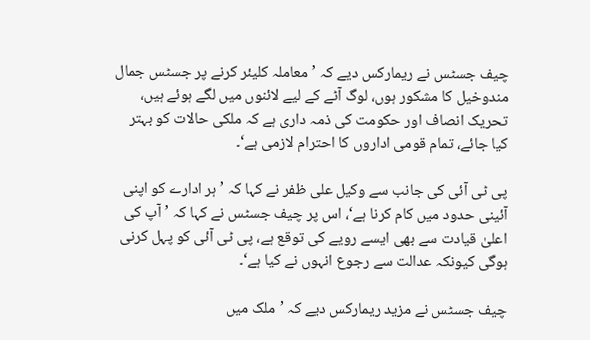چیف جسٹس نے ریمارکس دیے کہ ’معاملہ کلیئر کرنے پر جسٹس جمال مندوخیل کا مشکور ہوں، لوگ آٹے کے لیے لائنوں میں لگے ہوئے ہیں، تحریک انصاف اور حکومت کی ذمہ داری ہے کہ ملکی حالات کو بہتر کیا جائے، تمام قومی اداروں کا احترام لازمی ہے‘۔

پی ٹی آئی کی جانب سے وکیل علی ظفر نے کہا کہ ’ہر ادارے کو اپنی آئینی حدود میں کام کرنا ہے‘، اس پر چیف جسٹس نے کہا کہ ’آپ کی اعلیٰ قیادت سے بھی ایسے رویے کی توقع ہے، پی ٹی آئی کو پہل کرنی ہوگی کیونکہ عدالت سے رجوع انہوں نے کیا ہے‘۔

چیف جسٹس نے مزید ریمارکس دیے کہ ’ملک میں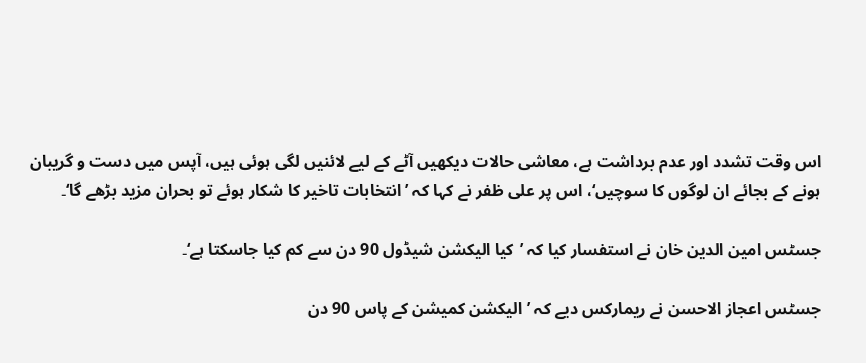اس وقت تشدد اور عدم برداشت ہے، معاشی حالات دیکھیں آٹے کے لیے لائنیں لگی ہوئی ہیں، آپس میں دست و گریبان ہونے کے بجائے ان لوگوں کا سوچیں‘، اس پر علی ظفر نے کہا کہ ’انتخابات تاخیر کا شکار ہوئے تو بحران مزید بڑھے گا‘۔

جسٹس امین الدین خان نے استفسار کیا کہ ’کیا الیکشن شیڈول 90 دن سے کم کیا جاسکتا ہے‘۔

جسٹس اعجاز الاحسن نے ریمارکس دیے کہ ’الیکشن کمیشن کے پاس 90 دن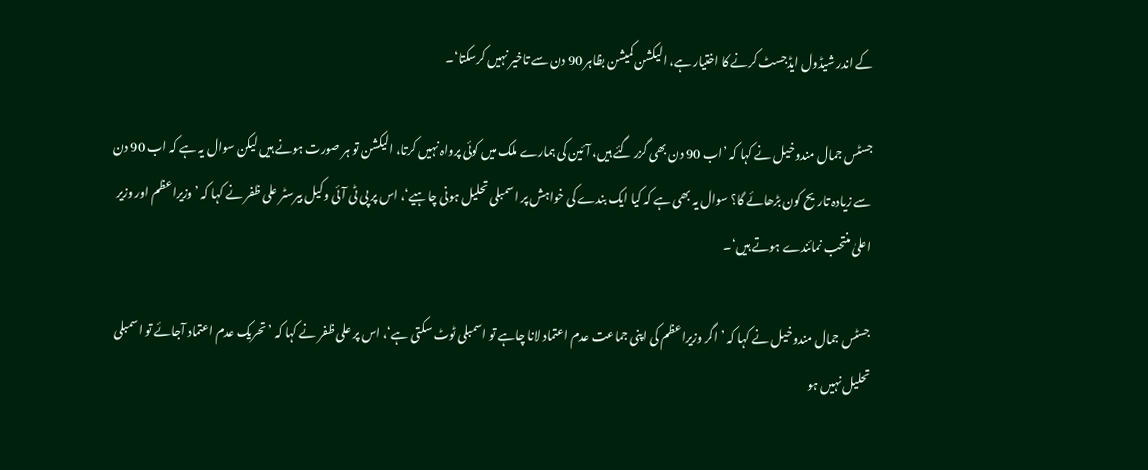کے اندر شیڈول ایڈجسٹ کرنے کا اختیار ہے، الیکشن کمیشن بظاہر 90 دن سے تاخیر نہیں کرسکتا‘۔

جسٹس جمال مندوخیل نے کہا کہ ’اب 90 دن بھی گزر گئے ہیں، آئین کی ہمارے ملک میں کوئی پرواہ نہیں کرتا، الیکشن تو ہر صورت ہونے ہیں لیکن سوال یہ ہے کہ اب 90 دن سے زیادہ تاریح کون بڑھائے گا؟ سوال یہ بھی ہے کہ کیا ایک بندے کی خواہش پر اسمبلی تحلیل ہونی چاہیے‘، اس پر پی ٹی آئی وکیل بیرسٹر علی ظفر نے کہا کہ ’وزیراعظم اور وزیر اعلیٰ منتحب نمائندے ہوتے ہیں‘۔

جسٹس جمال مندوخیل نے کہا کہ ’اگر وزیراعظم کی اپنی جماعت عدم اعتماد لانا چاہے تو اسمبلی ٹوٹ سکتی ہے‘، اس پر علی ظفر نے کہا کہ ’تحریک عدم اعتماد آجائے تو اسمبلی تحلیل نہیں ہو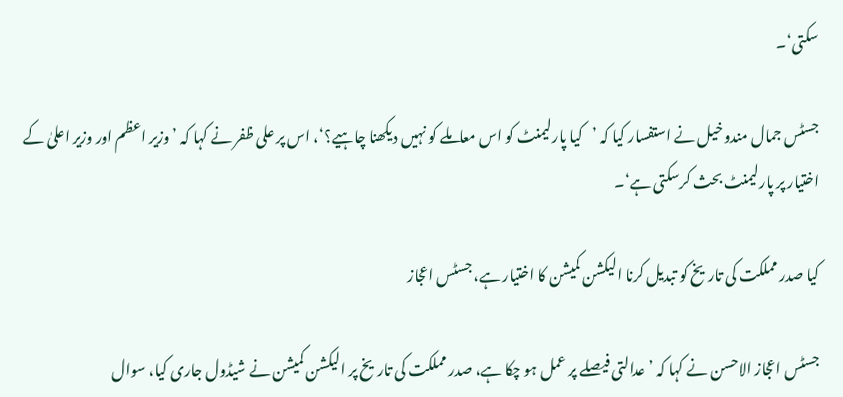سکتی‘۔

جسٹس جمال مندوخیل نے استفسار کیا کہ ’کیا پارلیمنٹ کو اس معاملے کو نہیں دیکھنا چاہیے؟‘، اس پر علی ظفر نے کہا کہ ’وزیر اعظم اور وزیر اعلیٰ کے اختیار پر پارلیمنٹ بحث کرسکتی ہے‘۔

کیا صدر مملکت کی تاریخ کو تبدیل کرنا الیکشن کمیشن کا اختیار ہے، جسٹس اعجاز

جسٹس اعجاز الاحسن نے کہا کہ ’عدالتی فیصلے پر عمل ہو چکا ہے، صدر مملکت کی تاریخ پر الیکشن کمیشن نے شیڈول جاری کیا، سوال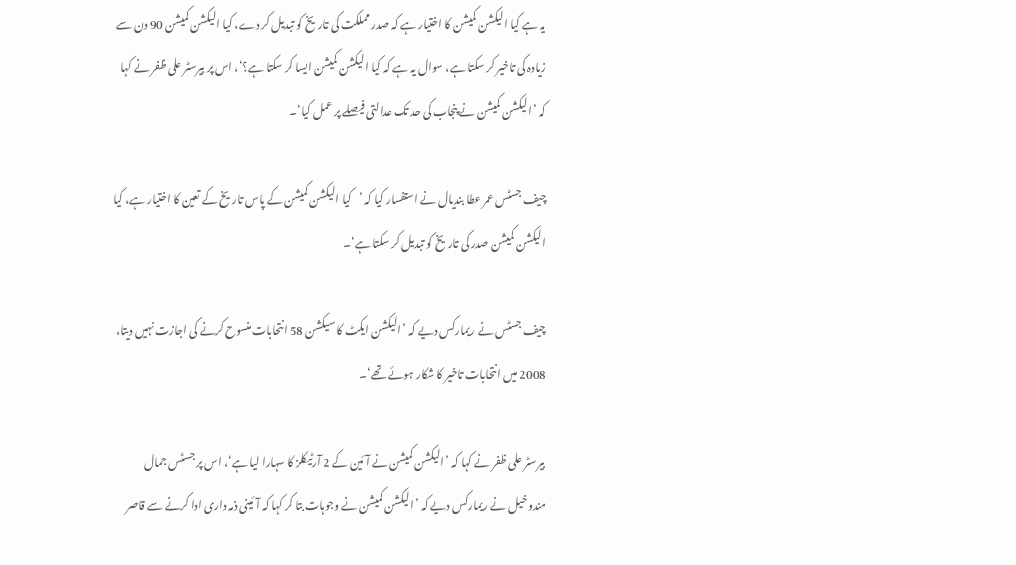یہ ہے کیا الیکشن کمیشن کا اختیار ہے کہ صدر مملکت کی تاریخ کو تبدیل کر دے، کیا الیکشن کمیشن 90 دن سے زیادہ کی تاخیر کر سکتا ہے، سوال یہ ہے کہ کیا الیکشن کمیشن ایسا کر سکتا ہے؟‘، اس پر بیرسٹر علی ظفر نے کہا کہ ’الیکشن کمیشن نے پنجاب کی حد تک عدالتی فیصلے پر عمل کیا‘۔

چیف جسٹس عمر عطا بندیال نے استفسار کیا کہ ’کیا الیکشن کمیشن کے پاس تاریخ کے تعین کا اختیار ہے، کیا الیکشن کمیشن صدر کی تاریخ کو تبدیل کر سکتا ہے‘۔

چیف جسٹس نے ریمارکس دیے کہ ’الیکشن ایکٹ کا سیکشن 58 انتحابات منسوح کرنے کی اجازت نہیں دیتا، 2008 میں انتحابات تاخیر کا شکار ہوئے تھے‘۔

بیرسٹر علی ظفر نے کہا کہ ’الیکشن کمیشن نے آئین کے 2 آرٹیکلز کا سہارا لیا ہے‘، اس پر جسٹس جمال مندوخیل نے ریمارکس دیے کہ ’الیکشن کمیشن نے وجوہات بتا کر کہا کہ آئینی ذمہ داری ادا کرنے سے قاصر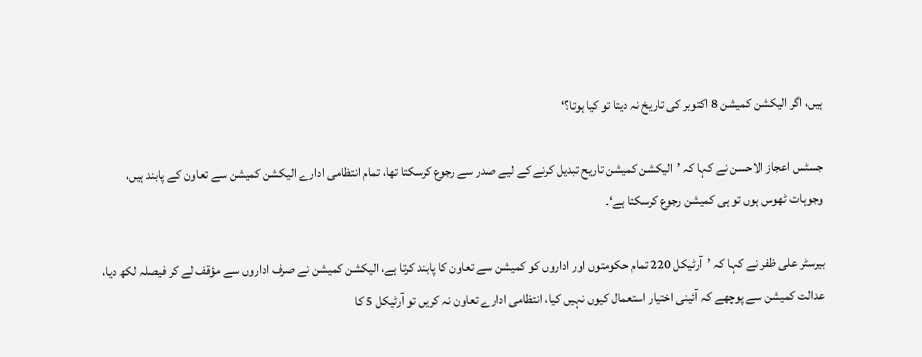ہیں، اگر الیکشن کمیشن 8 اکتوبر کی تاریخ نہ دیتا تو کیا ہوتا؟‘

جسٹس اعجاز الاحسن نے کہا کہ ’الیکشن کمیشن تاریح تبدیل کرنے کے لیے صدر سے رجوع کرسکتا تھا، تمام انتظامی ادارے الیکشن کمیشن سے تعاون کے پابند ہیں، وجوہات ٹھوس ہوں تو ہی کمیشن رجوع کرسکتا ہے‘۔

بیرسٹر علی ظفر نے کہا کہ ’آرٹیکل 220 تمام حکومتوں اور اداروں کو کمیشن سے تعاون کا پابند کرتا ہے، الیکشن کمیشن نے صرف اداروں سے مؤقف لے کر فیصلہ لکھ دیا، عدالت کمیشن سے پوچھے کہ آئینی اختیار استعمال کیوں نہیں کیا، انتظامی ادارے تعاون نہ کریں تو آرٹیکل 5 کا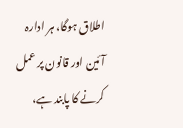اطلاق ہوگا، ہر ادارہ آئین اور قانون پر عمل کرنے کا پابند ہے،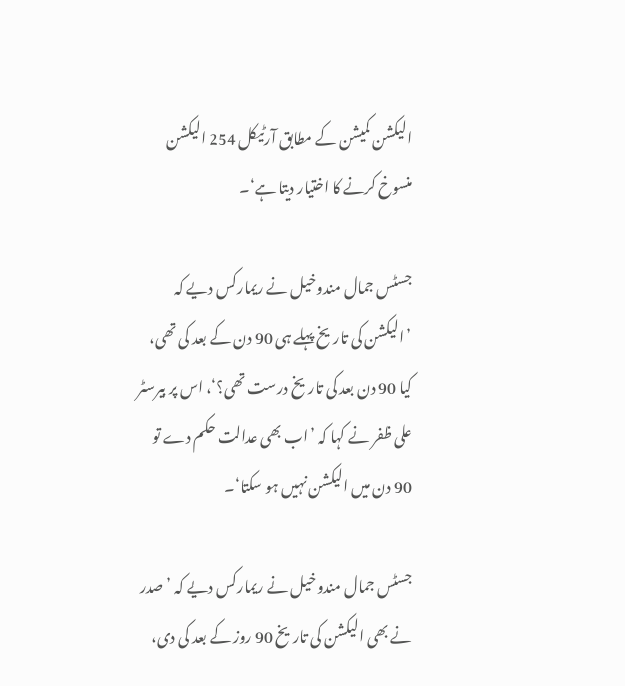الیکشن کمیشن کے مطابق آرٹیکل 254 الیکشن منسوخ کرنے کا اختیار دیتا ہے‘۔

جسٹس جمال مندوخیل نے ریمارکس دیے کہ ’الیکشن کی تاریخ پہلے ہی 90 دن کے بعد کی تھی، کیا 90 دن بعد کی تاریخ درست تھی؟‘، اس پر بیرسٹر علی ظفر نے کہا کہ ’اب بھی عدالت حکم دے تو 90 دن میں الیکشن نہیں ہو سکتا‘۔

جسٹس جمال مندوخیل نے ریمارکس دیے کہ ’صدر نے بھی الیکشن کی تاریخ 90 روز کے بعد کی دی،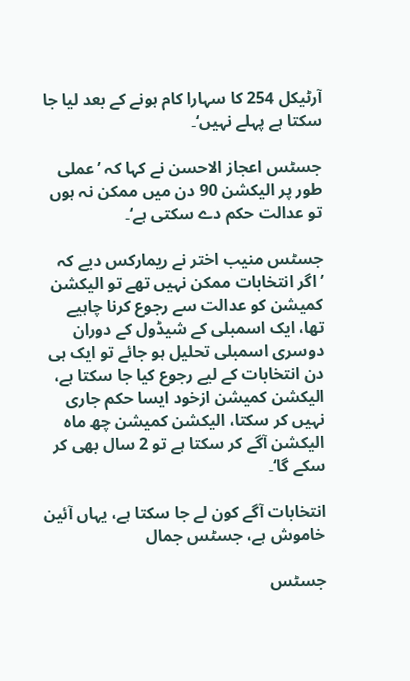آرٹیکل 254 کا سہارا کام ہونے کے بعد لیا جا سکتا ہے پہلے نہیں‘۔

جسٹس اعجاز الاحسن نے کہا کہ ’عملی طور پر الیکشن 90 دن میں ممکن نہ ہوں تو عدالت حکم دے سکتی ہے‘۔

جسٹس منیب اختر نے ریمارکس دیے کہ ’اگر انتخابات ممکن نہیں تھے تو الیکشن کمیشن کو عدالت سے رجوع کرنا چاہیے تھا، ایک اسمبلی کے شیڈول کے دوران دوسری اسمبلی تحلیل ہو جائے تو ایک ہی دن انتخابات کے لیے رجوع کیا جا سکتا ہے، الیکشن کمیشن ازخود ایسا حکم جاری نہیں کر سکتا، الیکشن کمیشن چھ ماہ الیکشن آگے کر سکتا ہے تو 2 سال بھی کر سکے گا‘۔

انتخابات آگے کون لے جا سکتا ہے، یہاں آئین خاموش ہے، جسٹس جمال

جسٹس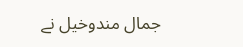جمال مندوخیل نے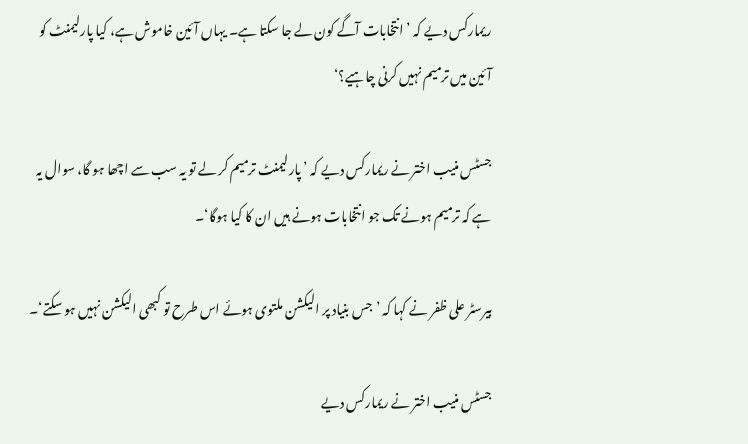ریمارکس دیے کہ ’انتخابات آگے کون لے جا سکتا ہے۔ یہاں آئین خاموش ہے، کیا پارلیمنٹ کو آئین میں ترمیم نہیں کرنی چاہیے؟‘

جسٹس منیب اختر نے ریمارکس دیے کہ ’پارلیمنٹ ترمیم کر لے تو یہ سب سے اچھا ہو گا، سوال یہ ہے کہ ترمیم ہونے تک جو انتخابات ہونے ہیں ان کا کیا ہوگا‘۔

بیرسٹر علی ظفر نے کہا کہ ’جس بنیاد پر الیکشن ملتوی ہوئے اس طرح تو کبھی الیکشن نہیں ہو سکتے‘۔

جسٹس منیب اختر نے ریمارکس دیے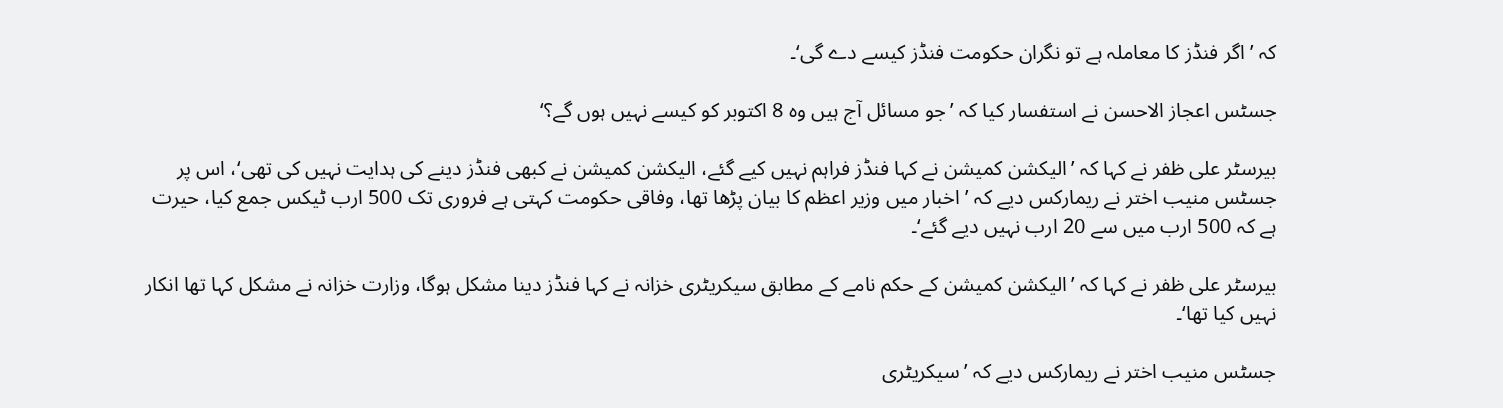کہ ’اگر فنڈز کا معاملہ ہے تو نگران حکومت فنڈز کیسے دے گی‘۔

جسٹس اعجاز الاحسن نے استفسار کیا کہ ’جو مسائل آج ہیں وہ 8 اکتوبر کو کیسے نہیں ہوں گے؟‘

بیرسٹر علی ظفر نے کہا کہ ’الیکشن کمیشن نے کہا فنڈز فراہم نہیں کیے گئے، الیکشن کمیشن نے کبھی فنڈز دینے کی ہدایت نہیں کی تھی‘، اس پر جسٹس منیب اختر نے ریمارکس دیے کہ ’اخبار میں وزیر اعظم کا بیان پڑھا تھا، وفاقی حکومت کہتی ہے فروری تک 500 ارب ٹیکس جمع کیا، حیرت ہے کہ 500 ارب میں سے 20 ارب نہیں دیے گئے‘۔

بیرسٹر علی ظفر نے کہا کہ ’الیکشن کمیشن کے حکم نامے کے مطابق سیکریٹری خزانہ نے کہا فنڈز دینا مشکل ہوگا، وزارت خزانہ نے مشکل کہا تھا انکار نہیں کیا تھا‘۔

جسٹس منیب اختر نے ریمارکس دیے کہ ’سیکریٹری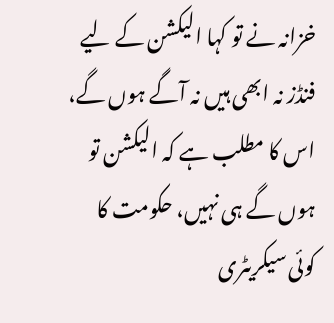خزانہ نے تو کہا الیکشن کے لیے فنڈز نہ ابھی ہیں نہ آگے ہوں گے، اس کا مطلب ہے کہ الیکشن تو ہوں گے ہی نہیں، حکومت کا کوئی سیکریٹری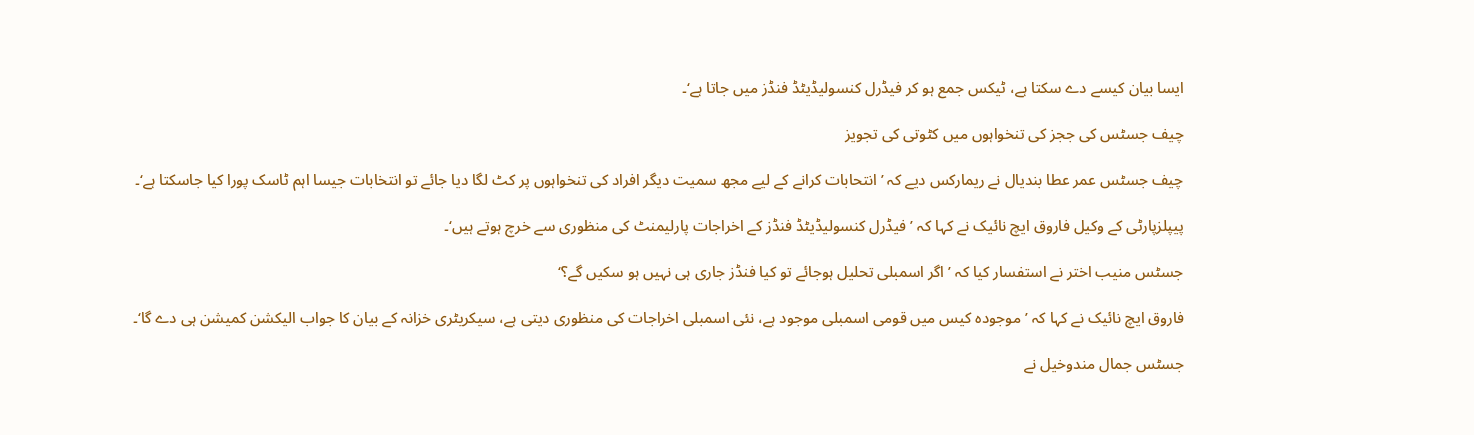ایسا بیان کیسے دے سکتا ہے، ٹیکس جمع ہو کر فیڈرل کنسولیڈیٹڈ فنڈز میں جاتا ہے‘۔

چیف جسٹس کی ججز کی تنخواہوں میں کٹوتی کی تجویز

چیف جسٹس عمر عطا بندیال نے ریمارکس دیے کہ ’انتحابات کرانے کے لیے مجھ سمیت دیگر افراد کی تنخواہوں پر کٹ لگا دیا جائے تو انتخابات جیسا اہم ٹاسک پورا کیا جاسکتا ہے‘۔

پیپلزپارٹی کے وکیل فاروق ایچ نائیک نے کہا کہ ’فیڈرل کنسولیڈیٹڈ فنڈز کے اخراجات پارلیمنٹ کی منظوری سے خرچ ہوتے ہیں‘۔

جسٹس منیب اختر نے استفسار کیا کہ ’اگر اسمبلی تحلیل ہوجائے تو کیا فنڈز جاری ہی نہیں ہو سکیں گے؟‘

فاروق ایچ نائیک نے کہا کہ ’موجودہ کیس میں قومی اسمبلی موجود ہے، نئی اسمبلی اخراجات کی منظوری دیتی ہے، سیکریٹری خزانہ کے بیان کا جواب الیکشن کمیشن ہی دے گا‘۔

جسٹس جمال مندوخیل نے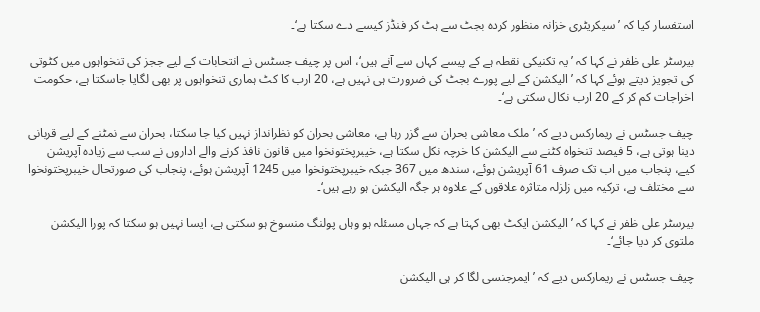استفسار کیا کہ ’سیکریٹری خزانہ منظور کردہ بجٹ سے ہٹ کر فنڈز کیسے دے سکتا ہے‘۔

بیرسٹر علی ظفر نے کہا کہ ’یہ تکنیکی نقطہ ہے کے پیسے کہاں سے آنے ہیں‘، اس پر چیف جسٹس نے انتحابات کے لیے ججز کی تنخواہوں میں کٹوتی کی تجویز دیتے ہوئے کہا کہ ’الیکشن کے لیے پورے بجٹ کی ضرورت ہی نہیں ہے، 20 ارب کا کٹ ہماری تنخواہوں پر بھی لگایا جاسکتا ہے، حکومت اخراجات کم کر کے 20 ارب نکال سکتی ہے‘۔

چیف جسٹس نے ریمارکس دیے کہ ’ملک معاشی بحران سے گزر رہا ہے، معاشی بحران کو نظرانداز نہیں کیا جا سکتا، بحران سے نمٹنے کے لیے قربانی دینا ہوتی ہے، 5 فیصد تنخواہ کٹنے سے الیکشن کا خرچہ نکل سکتا ہے، خیبرپختونخوا میں قانون نافذ کرنے والے اداروں نے سب سے زیادہ آپریشن کیے، پنجاب میں اب تک صرف 61 آپریشن ہوئے، سندھ میں 367 جبکہ خیبرپختونخوا میں 1245 آپریشن ہوئے، پنجاب کی صورتحال خیبرپختونخوا سے مختلف ہے، ترکیہ میں زلزلہ متاثرہ علاقوں کے علاوہ ہر جگہ الیکشن ہو رہے ہیں‘۔

بیرسٹر علی ظفر نے کہا کہ ’الیکشن ایکٹ بھی کہتا ہے کہ جہاں مسئلہ ہو وہاں پولنگ منسوخ ہو سکتی ہے، ایسا نہیں ہو سکتا کہ پورا الیکشن ملتوی کر دیا جائے‘۔

چیف جسٹس نے ریمارکس دیے کہ ’ایمرجنسی لگا کر ہی الیکشن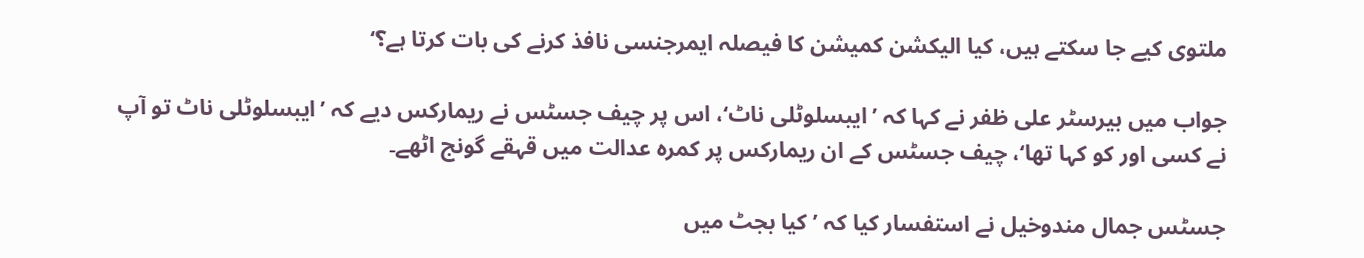ملتوی کیے جا سکتے ہیں، کیا الیکشن کمیشن کا فیصلہ ایمرجنسی نافذ کرنے کی بات کرتا ہے؟‘

جواب میں بیرسٹر علی ظفر نے کہا کہ ’ایبسلوٹلی ناٹ‘، اس پر چیف جسٹس نے ریمارکس دیے کہ ’ایبسلوٹلی ناٹ تو آپ نے کسی اور کو کہا تھا‘، چیف جسٹس کے ان ریمارکس پر کمرہ عدالت میں قہقے گونج اٹھے۔

جسٹس جمال مندوخیل نے استفسار کیا کہ ’کیا بجٹ میں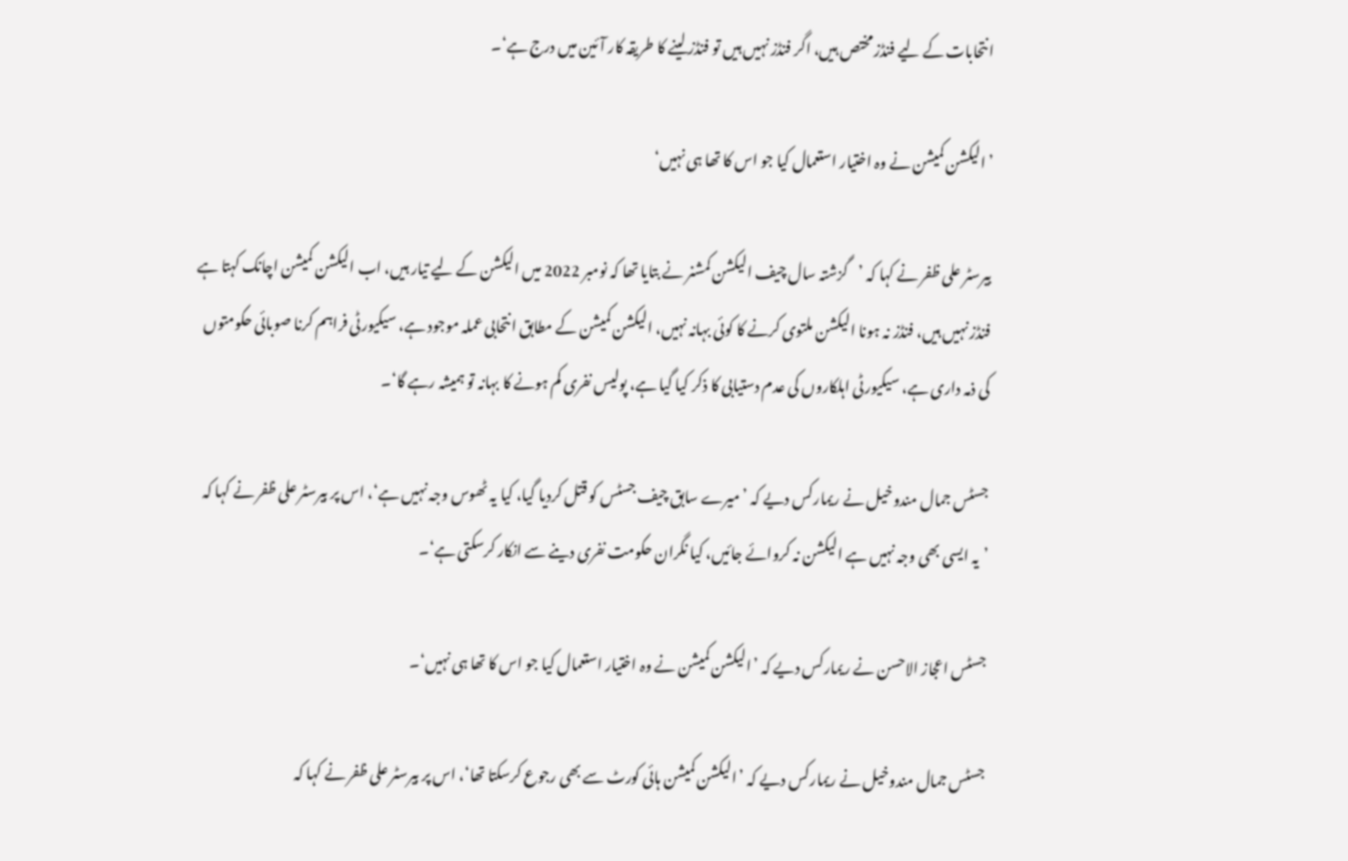انتحابات کے لیے فنڈز مختص ہیں، اگر فنڈز نہیں ہیں تو فنڈز لینے کا طریقہ کار آئین میں درج ہے‘۔

’الیکشن کمیشن نے وہ اختیار استعمال کیا جو اس کا تھا ہی نہیں‘

بیرسٹر علی ظفر نے کہا کہ ’گزشتہ سال چیف الیکشن کمشنر نے بتایا تھا کہ نومبر 2022 میں الیکشن کے لیے تیار ہیں، اب الیکشن کمیشن اچانک کہتا ہے فنڈز نہیں ہیں، فنڈز نہ ہونا الیکشن ملتوی کرنے کا کوئی بہانہ نہیں، الیکشن کمیشن کے مطابق انتحابی عملہ موجود ہے، سیکیورٹی فراہم کرنا صوبائی حکومتوں کی ذمہ داری ہے، سیکیورٹی اہلکاروں کی عدم دستیابی کا ذکر کیا گیا ہے، پولیس نفری کم ہونے کا بہانہ تو ہمیشہ رہے گا‘۔

جسٹس جمال مندوخیل نے ریمارکس دیے کہ ’میرے سابق چیف جسٹس کو قتل کردیا گیا، کیا یہ ٹھوس وجہ نہیں ہے‘، اس پر بیرسٹر علی ظفر نے کہا کہ ’یہ ایسی بھی وجہ نہیں ہے الیکشن نہ کروائے جائیں، کیا نگران حکومت نفری دینے سے انکار کرسکتی ہے‘۔

جسٹس اعجاز الاحسن نے ریمارکس دیے کہ ’الیکشن کمیشن نے وہ اختیار استعمال کیا جو اس کا تھا ہی نہیں‘۔

جسٹس جمال مندوخیل نے ریمارکس دیے کہ ’الیکشن کمیشن ہائی کورٹ سے بھی رجوع کرسکتا تھا‘، اس پر بیرسٹر علی ظفر نے کہا کہ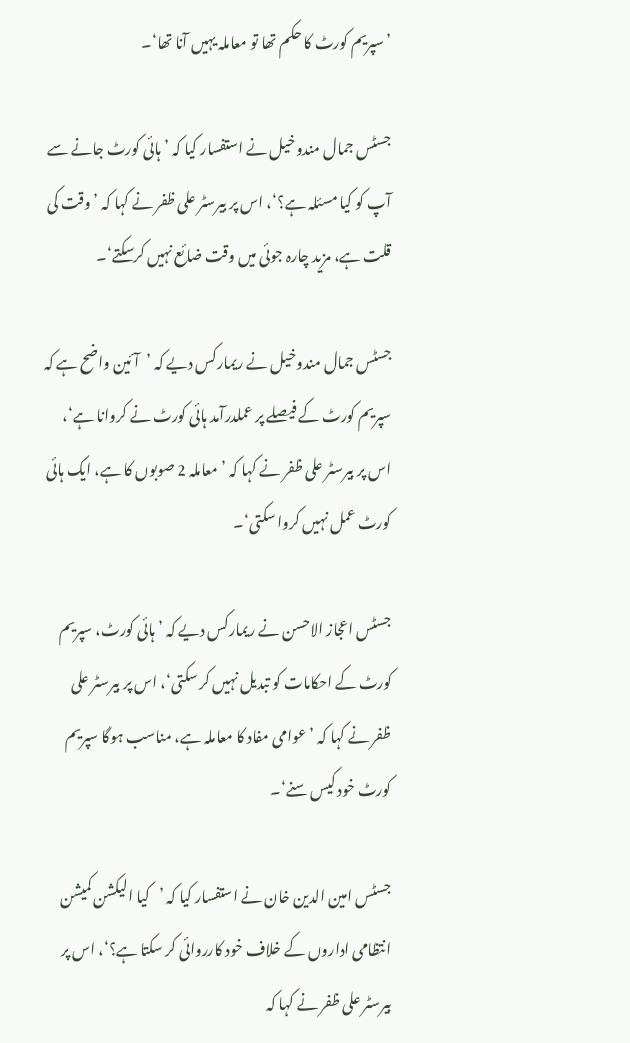’سپریم کورٹ کا حکم تھا تو معاملہ یہیں آنا تھا‘۔

جسٹس جمال مندوخیل نے استفسار کیا کہ ’ہائی کورٹ جانے سے آپ کو کیا مسئلہ ہے؟‘، اس پر بیرسٹر علی ظفر نے کہا کہ ’وقت کی قلت ہے، مزید چارہ جوئی میں وقت ضائع نہیں کرسکتے‘۔

جسٹس جمال مندوخیل نے ریمارکس دیے کہ ’آئین واضح ہے کہ سپریم کورٹ کے فیصلے پر عملدرآمد ہائی کورٹ نے کروانا ہے‘، اس پر بیرسٹر علی ظفر نے کہا کہ ’معاملہ 2 صوبوں کا ہے، ایک ہائی کورٹ عمل نہیں کروا سکتی‘۔

جسٹس اعجاز الاحسن نے ریمارکس دیے کہ ’ہائی کورٹ، سپریم کورٹ کے احکامات کو تبدیل نہیں کر سکتی‘، اس پر بیرسٹر علی ظفر نے کہا کہ ’عوامی مفاد کا معاملہ ہے، مناسب ہوگا سپریم کورٹ خود کیس سنے‘۔

جسٹس امین الدین خان نے استفسار کیا کہ ’کیا الیکشن کمیشن انتظامی اداروں کے خلاف خود کارروائی کر سکتا ہے؟‘، اس پر بیرسٹر علی ظفر نے کہا کہ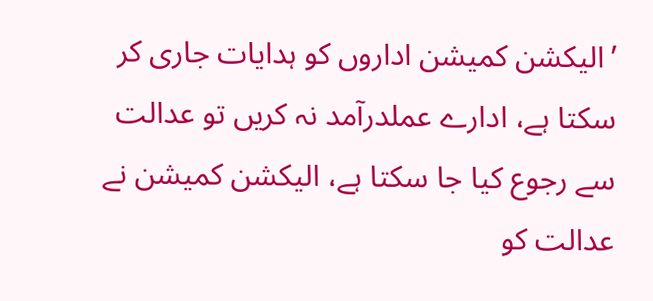’الیکشن کمیشن اداروں کو ہدایات جاری کر سکتا ہے، ادارے عملدرآمد نہ کریں تو عدالت سے رجوع کیا جا سکتا ہے، الیکشن کمیشن نے عدالت کو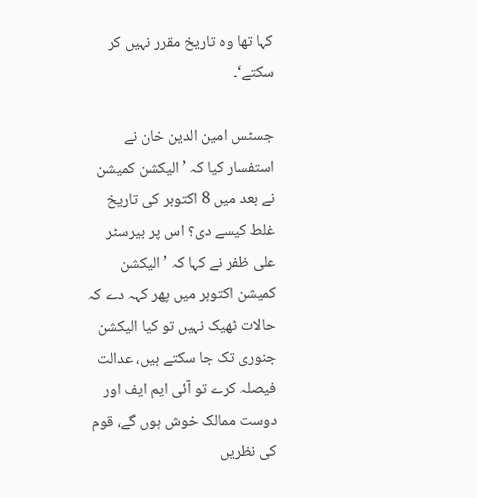کہا تھا وہ تاریخ مقرر نہیں کر سکتے‘۔

جسٹس امین الدین خان نے استفسار کیا کہ ’الیکشن کمیشن نے بعد میں 8 اکتوبر کی تاریخ غلط کیسے دی؟ اس پر بیرسٹر علی ظفر نے کہا کہ ’الیکشن کمیشن اکتوبر میں پھر کہہ دے کہ حالات ٹھیک نہیں تو کیا الیکشن جنوری تک جا سکتے ہیں، عدالت فیصلہ کرے تو آئی ایم ایف اور دوست ممالک خوش ہوں گے، قوم کی نظریں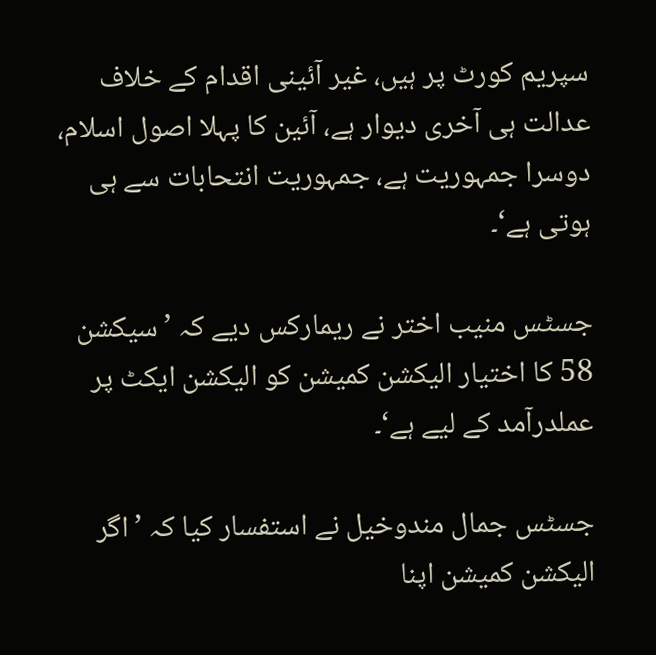سپریم کورٹ پر ہیں، غیر آئینی اقدام کے خلاف عدالت ہی آخری دیوار ہے، آئین کا پہلا اصول اسلام، دوسرا جمہوریت ہے، جمہوریت انتحابات سے ہی ہوتی ہے‘۔

جسٹس منیب اختر نے ریمارکس دیے کہ ’سیکشن 58 کا اختیار الیکشن کمیشن کو الیکشن ایکٹ پر عملدرآمد کے لیے ہے‘۔

جسٹس جمال مندوخیل نے استفسار کیا کہ ’اگر الیکشن کمیشن اپنا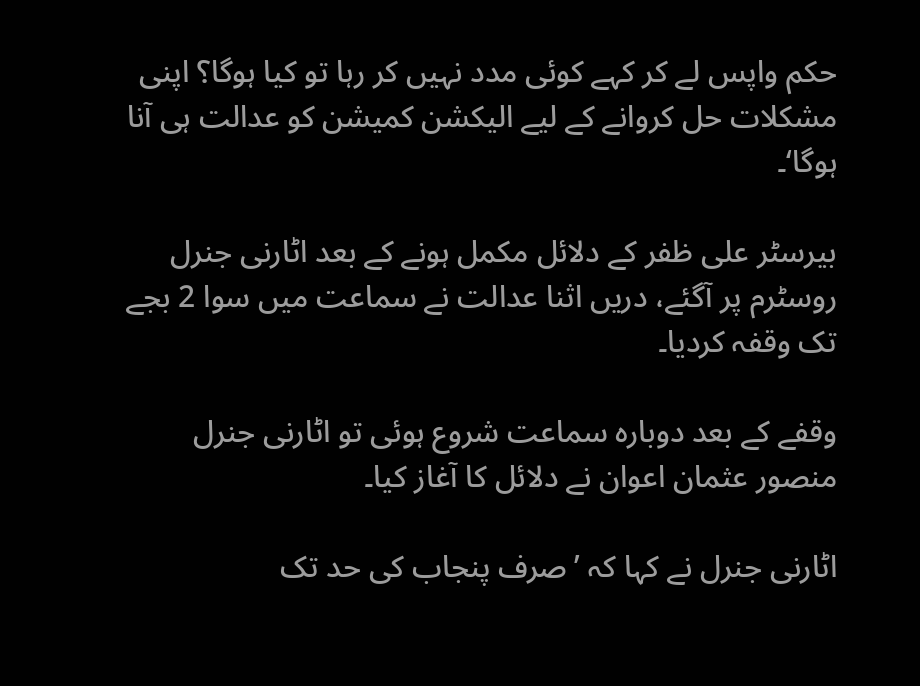حکم واپس لے کر کہے کوئی مدد نہیں کر رہا تو کیا ہوگا؟ اپنی مشکلات حل کروانے کے لیے الیکشن کمیشن کو عدالت ہی آنا ہوگا‘۔

بیرسٹر علی ظفر کے دلائل مکمل ہونے کے بعد اٹارنی جنرل روسٹرم پر آگئے، دریں اثنا عدالت نے سماعت میں سوا 2 بجے تک وقفہ کردیا۔

وقفے کے بعد دوبارہ سماعت شروع ہوئی تو اٹارنی جنرل منصور عثمان اعوان نے دلائل کا آغاز کیا۔

اٹارنی جنرل نے کہا کہ ’صرف پنجاب کی حد تک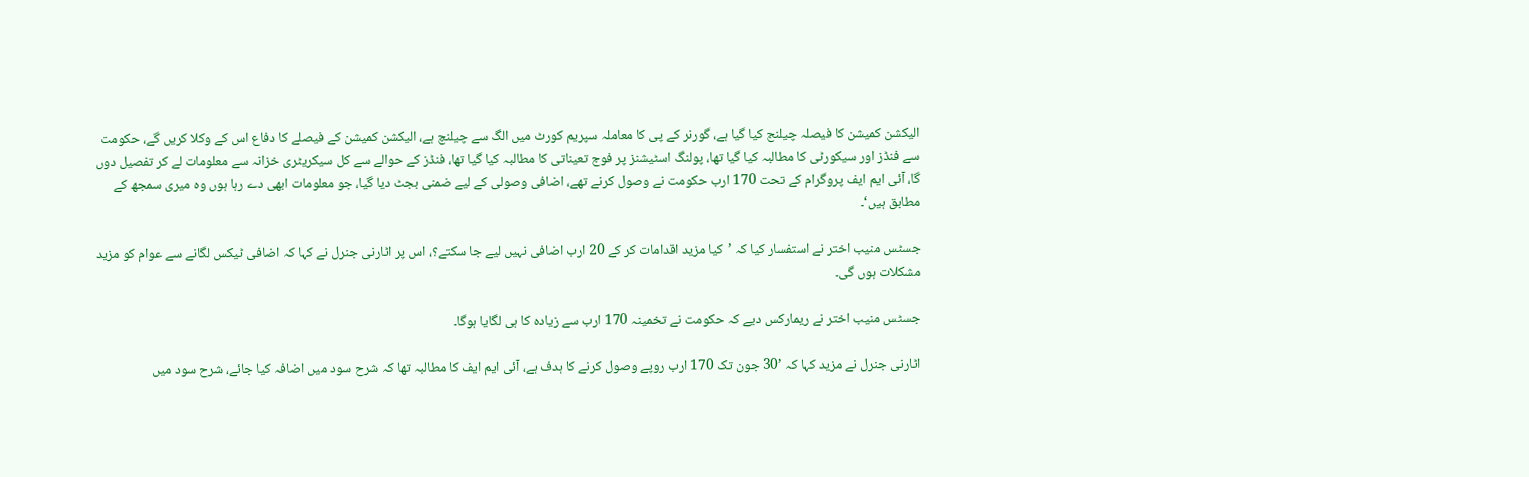الیکشن کمیشن کا فیصلہ چیلنج کیا گیا ہے، گورنر کے پی کا معاملہ سپریم کورٹ میں الگ سے چیلنچ ہے، الیکشن کمیشن کے فیصلے کا دفاع اس کے وکلا کریں گے، حکومت سے فنڈز اور سیکورٹی کا مطالبہ کیا گیا تھا، پولنگ اسٹیشنز پر فوج تعیناتی کا مطالبہ کیا گیا تھا، فنڈز کے حوالے سے کل سیکریٹری خزانہ سے معلومات لے کر تفصیل دوں گا، آئی ایم ایف پروگرام کے تحت 170 ارب حکومت نے وصول کرنے تھے، اضافی وصولی کے لیے ضمنی بجٹ دیا گیا، جو معلومات ابھی دے رہا ہوں وہ میری سمجھ کے مطابق ہیں‘۔

جسٹس منیب اختر نے استفسار کیا کہ ’کیا مزید اقدامات کر کے 20 ارب اضافی نہیں لیے جا سکتے؟، اس پر اٹارنی جنرل نے کہا کہ اضافی ٹیکس لگانے سے عوام کو مزید مشکلات ہوں گی۔

جسٹس منیب اختر نے ریمارکس دیے کہ حکومت نے تخمینہ 170 ارب سے زیادہ کا ہی لگایا ہوگا۔

اٹارنی جنرل نے مزید کہا کہ ’30 جون تک 170 ارب روپے وصول کرنے کا ہدف ہے، آئی ایم ایف کا مطالبہ تھا کہ شرح سود میں اضافہ کیا جائے، شرح سود میں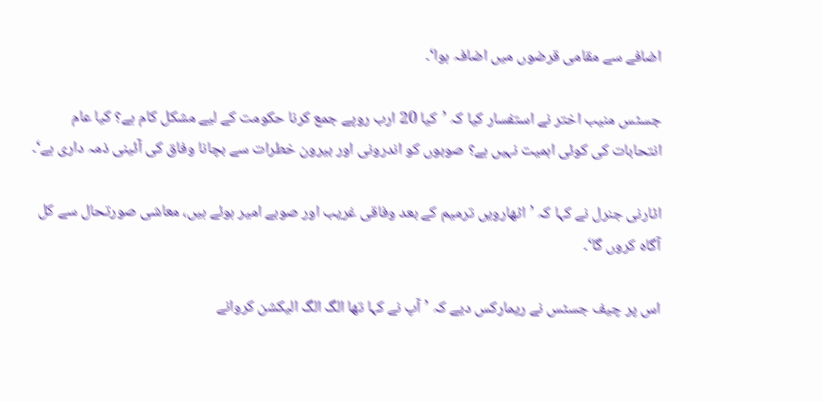اضافے سے مقامی قرضوں میں اضافہ ہوا‘۔

جسٹس منیب اختر نے استفسار کیا کہ ’کیا 20 ارب روپے جمع کرنا حکومت کے لیے مشکل کام ہے؟ کیا عام انتحابات کی کوئی اہمیت نہیں ہے؟ صوبوں کو اندرونی اور بیرون خطرات سے بچانا وفاق کی آئینی ذمہ داری ہے‘۔

اٹارنی جنرل نے کہا کہ ’اٹھارویں ترمیم کے بعد وفاقی غریب اور صوبے امیر ہوئے ہیں، معاشی صورتحال سے کل آگاہ کروں گا‘۔

اس پر چیف جسٹس نے ریمارکس دیے کہ ’آپ نے کہا تھا الگ الگ الیکشن کروانے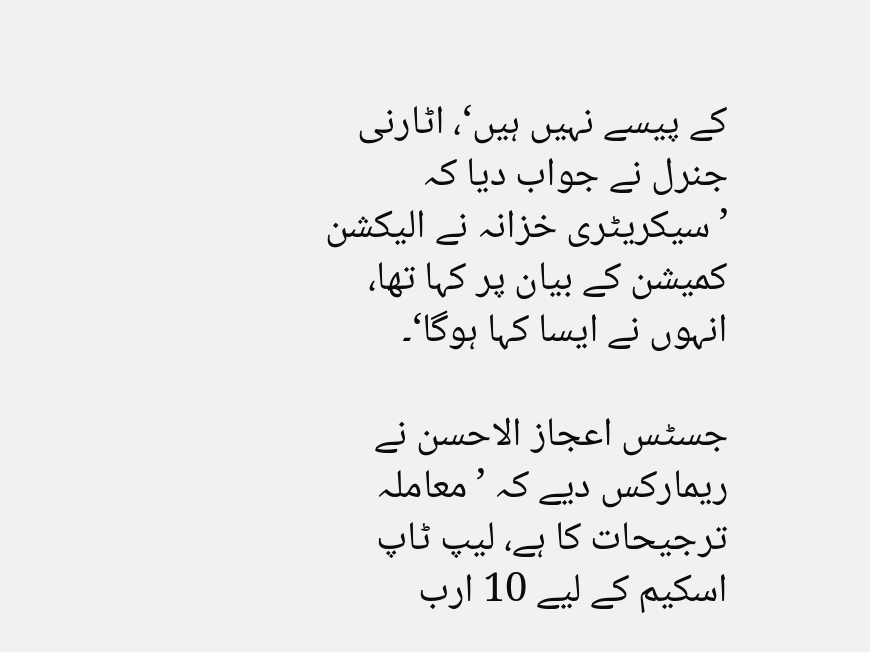کے پیسے نہیں ہیں‘، اٹارنی جنرل نے جواب دیا کہ ’سیکریٹری خزانہ نے الیکشن کمیشن کے بیان پر کہا تھا، انہوں نے ایسا کہا ہوگا‘۔

جسٹس اعجاز الاحسن نے ریمارکس دیے کہ ’معاملہ ترجیحات کا ہے، لیپ ٹاپ اسکیم کے لیے 10 ارب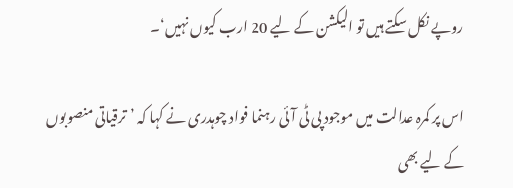روپے نکل سکتے ہیں تو الیکشن کے لیے 20 ارب کیوں نہیں‘۔

اس پر کمرہ عدالت میں موجود پی ٹی آئی رہنما فواد چوہدری نے کہا کہ ’ترقیاتی منصوبوں کے لیے بھی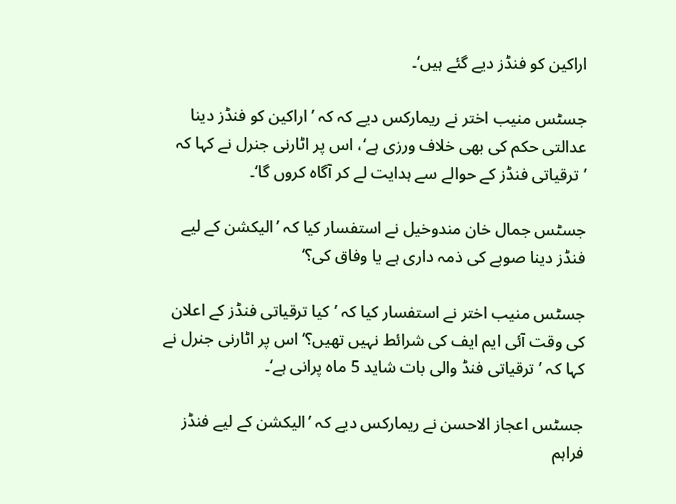اراکین کو فنڈز دیے گئے ہیں‘۔

جسٹس منیب اختر نے ریمارکس دیے کہ کہ ’اراکین کو فنڈز دینا عدالتی حکم کی بھی خلاف ورزی ہے‘، اس پر اٹارنی جنرل نے کہا کہ ’ترقیاتی فنڈز کے حوالے سے ہدایت لے کر آگاہ کروں گا‘۔

جسٹس جمال خان مندوخیل نے استفسار کیا کہ ’الیکشن کے لیے فنڈز دینا صوبے کی ذمہ داری ہے یا وفاق کی؟‘

جسٹس منیب اختر نے استفسار کیا کہ ’کیا ترقیاتی فنڈز کے اعلان کی وقت آئی ایم ایف کی شرائط نہیں تھیں؟‘ اس پر اٹارنی جنرل نے کہا کہ ’ترقیاتی فنڈ والی بات شاید 5 ماہ پرانی ہے‘۔

جسٹس اعجاز الاحسن نے ریمارکس دیے کہ ’الیکشن کے لیے فنڈز فراہم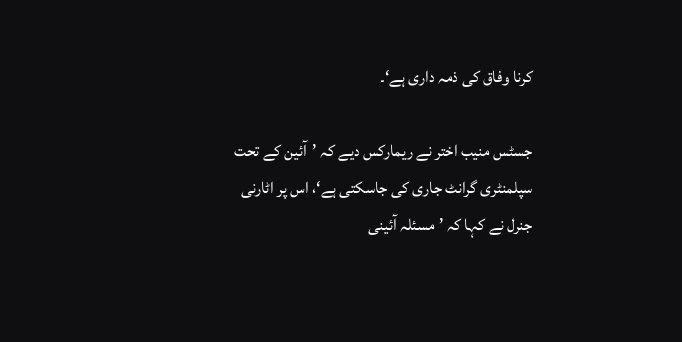کرنا وفاق کی ذمہ داری ہے‘۔

جسٹس منیب اختر نے ریمارکس دیے کہ ’آئین کے تحت سپلمنٹری گرانٹ جاری کی جاسکتی ہے‘، اس پر اٹارنی جنرل نے کہا کہ ’مسئلہ آئینی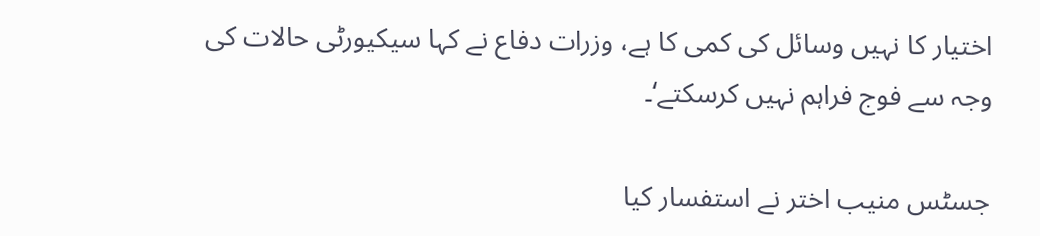اختیار کا نہیں وسائل کی کمی کا ہے، وزرات دفاع نے کہا سیکیورٹی حالات کی وجہ سے فوج فراہم نہیں کرسکتے‘۔

جسٹس منیب اختر نے استفسار کیا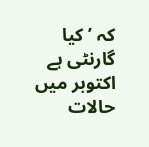کہ ’کیا گارنٹی ہے اکتوبر میں حالات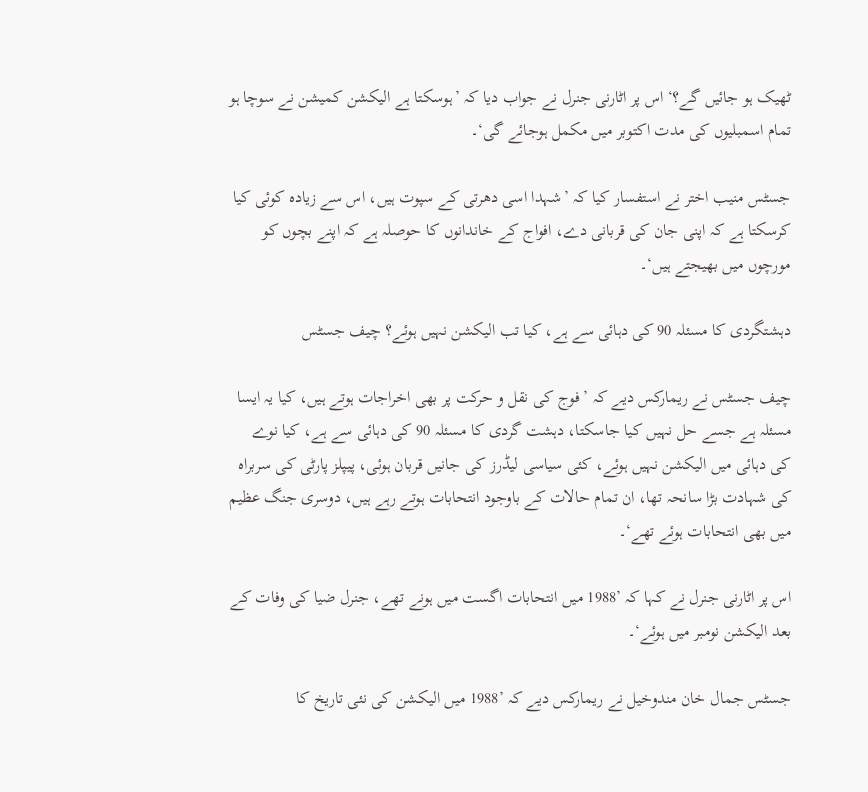ٹھیک ہو جائیں گے؟‘ اس پر اٹارنی جنرل نے جواب دیا کہ ’ہوسکتا ہے الیکشن کمیشن نے سوچا ہو تمام اسمبلیوں کی مدت اکتوبر میں مکمل ہوجائے گی‘۔

جسٹس منیب اختر نے استفسار کیا کہ ’شہدا اسی دھرتی کے سپوت ہیں، اس سے زیادہ کوئی کیا کرسکتا ہے کہ اپنی جان کی قربانی دے، افواج کے خاندانوں کا حوصلہ ہے کہ اپنے بچوں کو مورچوں میں بھیجتے ہیں‘۔

دہشتگردی کا مسئلہ 90 کی دہائی سے ہے، کیا تب الیکشن نہیں ہوئے؟ چیف جسٹس

چیف جسٹس نے ریمارکس دیے کہ ’فوج کی نقل و حرکت پر بھی اخراجات ہوتے ہیں، کیا یہ ایسا مسئلہ ہے جسے حل نہیں کیا جاسکتا، دہشت گردی کا مسئلہ 90 کی دہائی سے ہے، کیا نوے کی دہائی میں الیکشن نہیں ہوئے، کئی سیاسی لیڈرز کی جانیں قربان ہوئی، پیپلز پارٹی کی سربراہ کی شہادت بڑا سانحہ تھا، ان تمام حالات کے باوجود انتحابات ہوتے رہے ہیں، دوسری جنگ عظیم میں بھی انتحابات ہوئے تھے‘۔

اس پر اٹارنی جنرل نے کہا کہ ’1988 میں انتحابات اگست میں ہونے تھے، جنرل ضیا کی وفات کے بعد الیکشن نومبر میں ہوئے‘۔

جسٹس جمال خان مندوخیل نے ریمارکس دیے کہ ’1988 میں الیکشن کی نئی تاریخ کا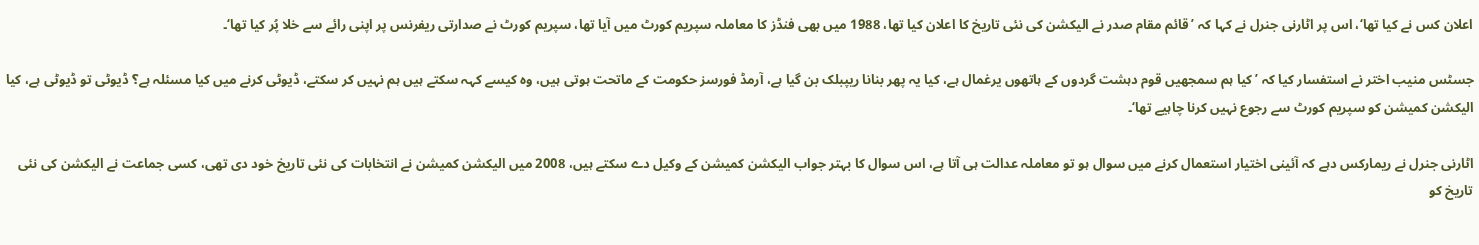اعلان کس نے کیا تھا‘، اس پر اٹارنی جنرل نے کہا کہ ’قائم مقام صدر نے الیکشن کی نئی تاریخ کا اعلان کیا تھا، 1988 میں بھی فنڈز کا معاملہ سپریم کورٹ میں آیا تھا، سپریم کورٹ نے صدارتی ریفرنس پر اپنی رائے سے خلا پُر کیا تھا‘۔

جسٹس منیب اختر نے استفسار کیا کہ ’کیا ہم سمجھیں قوم دہشت گردوں کے ہاتھوں یرغمال ہے، کیا یہ پھر بنانا ریپبلک بن گیا ہے، آرمڈ فورسز حکومت کے ماتحت ہوتی ہیں، وہ کیسے کہہ سکتے ہیں ہم نہیں کر سکتے، ڈیوٹی کرنے میں کیا مسئلہ ہے؟ ڈیوٹی تو ڈیوٹی ہے، کیا الیکشن کمیشن کو سپریم کورٹ سے رجوع نہیں کرنا چاہیے تھا‘۔

اٹارنی جنرل نے ریمارکس دہے کہ آئینی اختیار استعمال کرنے میں سوال ہو تو معاملہ عدالت ہی آتا ہے، اس سوال کا بہتر جواب الیکشن کمیشن کے وکیل دے سکتے ہیں، 2008 میں الیکشن کمیشن نے انتخابات کی نئی تاریخ خود دی تھی، کسی جماعت نے الیکشن کی نئی تاریخ کو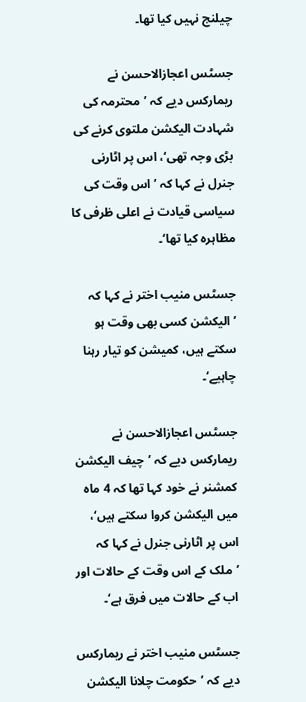چیلنج نہیں کیا تھا۔

جسٹس اعجازالاحسن نے ریمارکس دیے کہ ’محترمہ کی شہادت الیکشن ملتوی کرنے کی بڑی وجہ تھی‘، اس پر اٹارنی جنرل نے کہا کہ ’اس وقت کی سیاسی قیادت نے اعلی ظرفی کا مظاہرہ کیا تھا‘۔

جسٹس منیب اختر نے کہا کہ ’الیکشن کسی بھی وقت ہو سکتے ہیں، کمیشن کو تیار رہنا چاہیے‘۔

جسٹس اعجازالاحسن نے ریمارکس دیے کہ ’چیف الیکشن کمشنر نے خود کہا تھا کہ 4 ماہ میں الیکشن کروا سکتے ہیں‘، اس پر اٹارنی جنرل نے کہا کہ ’ملک کے اس وقت کے حالات اور اب کے حالات میں فرق ہے‘۔

جسٹس منیب اختر نے ریمارکس دیے کہ ’حکومت چلانا الیکشن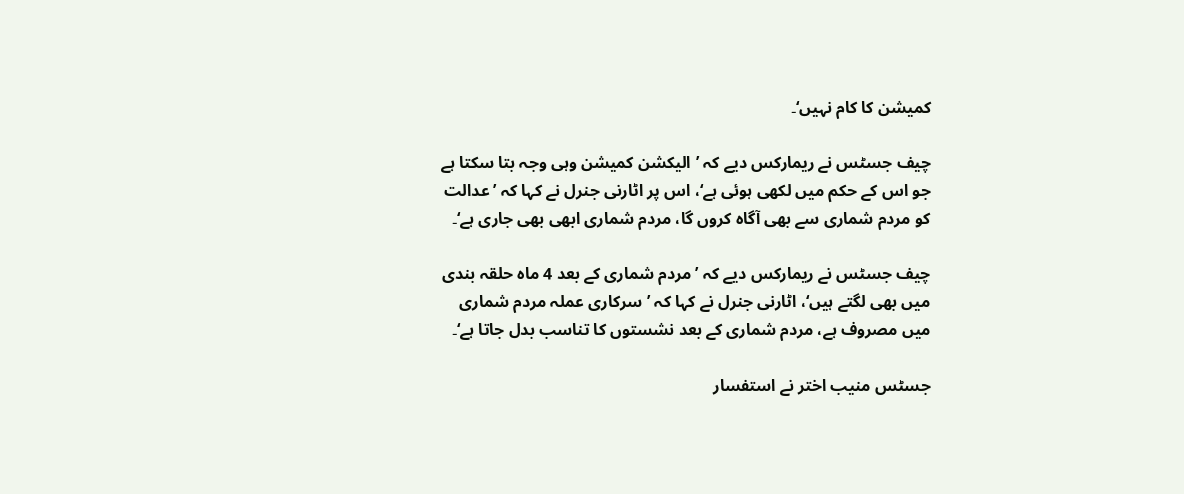کمیشن کا کام نہیں‘۔

چیف جسٹس نے ریمارکس دیے کہ ’الیکشن کمیشن وہی وجہ بتا سکتا ہے جو اس کے حکم میں لکھی ہوئی ہے‘، اس پر اٹارنی جنرل نے کہا کہ ’عدالت کو مردم شماری سے بھی آگاہ کروں گا، مردم شماری ابھی بھی جاری ہے‘۔

چیف جسٹس نے ریمارکس دیے کہ ’مردم شماری کے بعد 4 ماہ حلقہ بندی میں بھی لگتے ہیں‘، اٹارنی جنرل نے کہا کہ ’سرکاری عملہ مردم شماری میں مصروف ہے، مردم شماری کے بعد نشستوں کا تناسب بدل جاتا ہے‘۔

جسٹس منیب اختر نے استفسار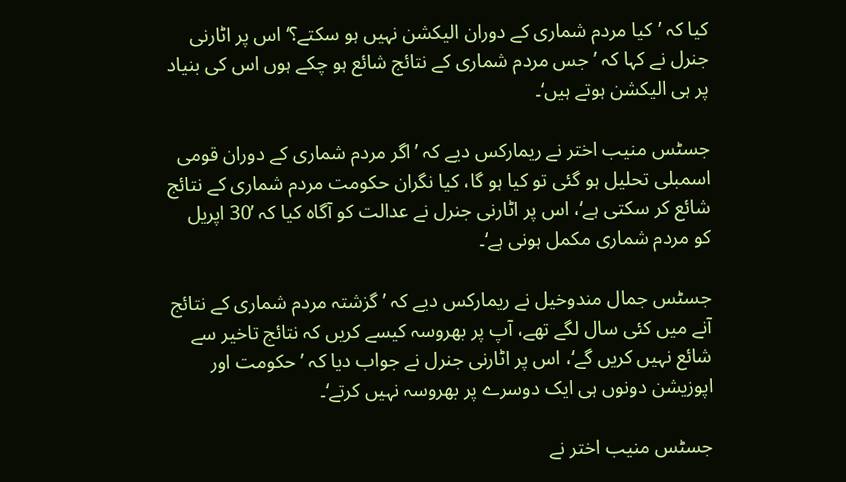کیا کہ ’کیا مردم شماری کے دوران الیکشن نہیں ہو سکتے؟‘ اس پر اٹارنی جنرل نے کہا کہ ’جس مردم شماری کے نتائج شائع ہو چکے ہوں اس کی بنیاد پر ہی الیکشن ہوتے ہیں‘۔

جسٹس منیب اختر نے ریمارکس دیے کہ ’اگر مردم شماری کے دوران قومی اسمبلی تحلیل ہو گئی تو کیا ہو گا، کیا نگران حکومت مردم شماری کے نتائج شائع کر سکتی ہے‘، اس پر اٹارنی جنرل نے عدالت کو آگاہ کیا کہ ’30 اپریل کو مردم شماری مکمل ہونی ہے‘۔

جسٹس جمال مندوخیل نے ریمارکس دیے کہ ’گزشتہ مردم شماری کے نتائج آنے میں کئی سال لگے تھے، آپ پر بھروسہ کیسے کریں کہ نتائج تاخیر سے شائع نہیں کریں گے‘، اس پر اٹارنی جنرل نے جواب دیا کہ ’حکومت اور اپوزیشن دونوں ہی ایک دوسرے پر بھروسہ نہیں کرتے‘۔

جسٹس منیب اختر نے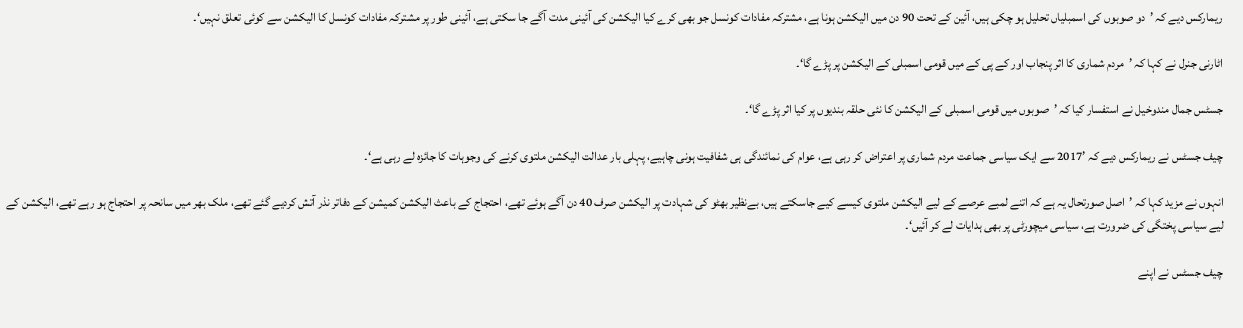ریمارکس دیے کہ ’دو صوبوں کی اسمبلیاں تحلیل ہو چکی ہیں، آئین کے تحت 90 دن میں الیکشن ہونا ہے، مشترکہ مفادات کونسل جو بھی کرے کیا الیکشن کی آئینی مدت آگے جا سکتی ہے، آئینی طور پر مشترکہ مفادات کونسل کا الیکشن سے کوئی تعلق نہیں‘۔

اٹارنی جنرل نے کہا کہ ’مردم شماری کا اثر پنجاب اور کے پی کے میں قومی اسمبلی کے الیکشن پر پڑے گا‘۔

جسٹس جمال مندوخیل نے استفسار کیا کہ ’صوبوں میں قومی اسمبلی کے الیکشن کا نئی حلقہ بندیوں پر کیا اثر پڑے گا‘۔

چیف جسٹس نے ریمارکس دیے کہ ’2017 سے ایک سیاسی جماعت مردم شماری پر اعتراض کر رہی ہے، عوام کی نمائندگی ہی شفافیت ہونی چاہیے، پہلی بار عدالت الیکشن ملتوی کرنے کی وجوہات کا جائزہ لے رہی ہے‘۔

انہوں نے مزید کہا کہ ’اصل صورتحال یہ ہے کہ اتنے لمبے عرصے کے لیے الیکشن ملتوی کیسے کیے جاسکتے ہیں، بےنظیر بھٹو کی شہادت پر الیکشن صرف 40 دن آگے ہوئے تھے، احتجاج کے باعث الیکشن کمیشن کے دفاتر نذر آتش کردیے گئے تھے، ملک بھر میں سانحہ پر احتجاج ہو رہے تھے، الیکشن کے لیے سیاسی پختگی کی ضرورت ہے، سیاسی میچورٹی پر بھی ہدایات لے کر آئیں‘۔

چیف جسٹس نے اپنے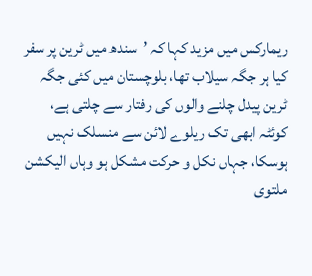ریمارکس میں مزید کہا کہ ’سندھ میں ٹرین پر سفر کیا ہر جگہ سیلاب تھا، بلوچستان میں کئی جگہ ٹرین پیدل چلنے والوں کی رفتار سے چلتی ہے، کوئٹہ ابھی تک ریلوے لائن سے منسلک نہیں ہوسکا، جہاں نکل و حرکت مشکل ہو وہاں الیکشن ملتوی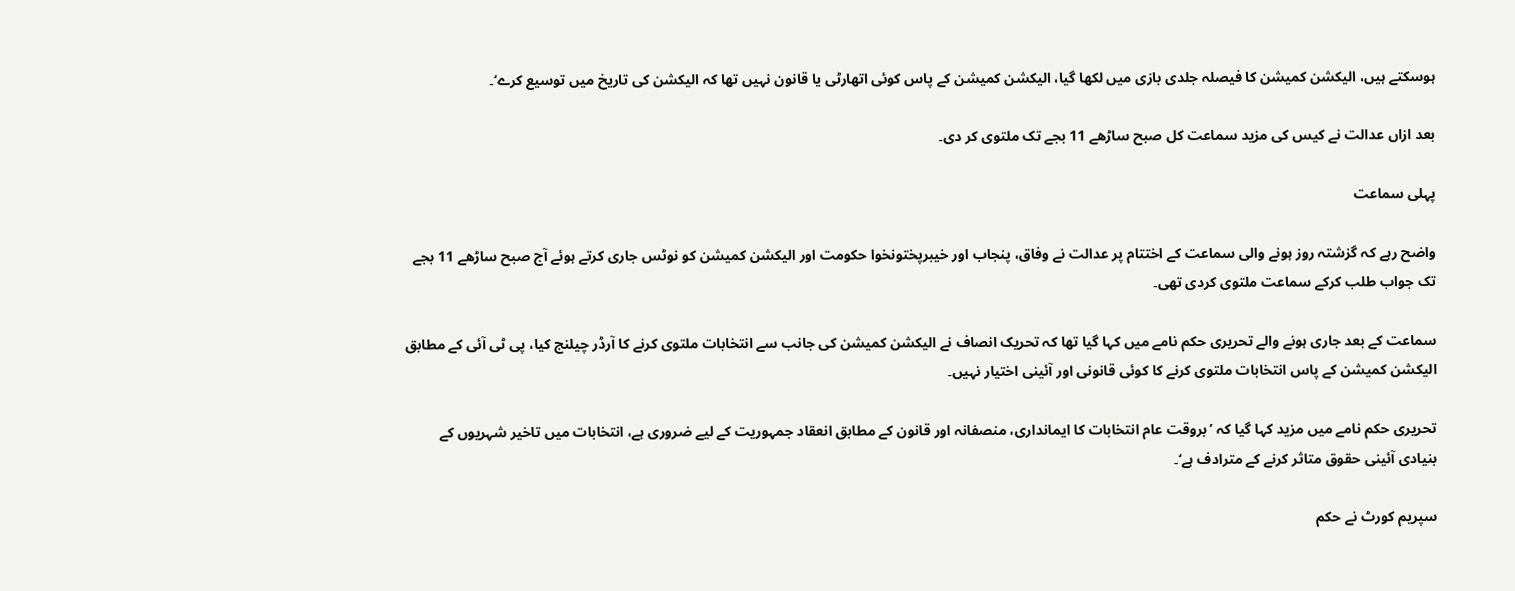ہوسکتے ہیں، الیکشن کمیشن کا فیصلہ جلدی بازی میں لکھا گیا، الیکشن کمیشن کے پاس کوئی اتھارٹی یا قانون نہیں تھا کہ الیکشن کی تاریخ میں توسیع کرے‘۔

بعد ازاں عدالت نے کیس کی مزید سماعت کل صبح ساڑھے 11 بجے تک ملتوی کر دی۔

پہلی سماعت

واضح رہے کہ گزشتہ روز ہونے والی سماعت کے اختتام پر عدالت نے وفاق، پنجاب اور خیبرپختونخوا حکومت اور الیکشن کمیشن کو نوٹس جاری کرتے ہوئے آج صبح ساڑھے 11 بجے تک جواب طلب کرکے سماعت ملتوی کردی تھی۔

سماعت کے بعد جاری ہونے والے تحریری حکم نامے میں کہا گیا تھا کہ تحریک انصاف نے الیکشن کمیشن کی جانب سے انتخابات ملتوی کرنے کا آرڈر چیلنج کیا، پی ٹی آئی کے مطابق الیکشن کمیشن کے پاس انتخابات ملتوی کرنے کا کوئی قانونی اور آئینی اختیار نہیں۔

تحریری حکم نامے میں مزید کہا گیا کہ ’بروقت عام انتخابات کا ایمانداری، منصفانہ اور قانون کے مطابق انعقاد جمہوریت کے لیے ضروری ہے، انتخابات میں تاخیر شہریوں کے بنیادی آئینی حقوق متاثر کرنے کے مترادف ہے‘۔

سپریم کورٹ نے حکم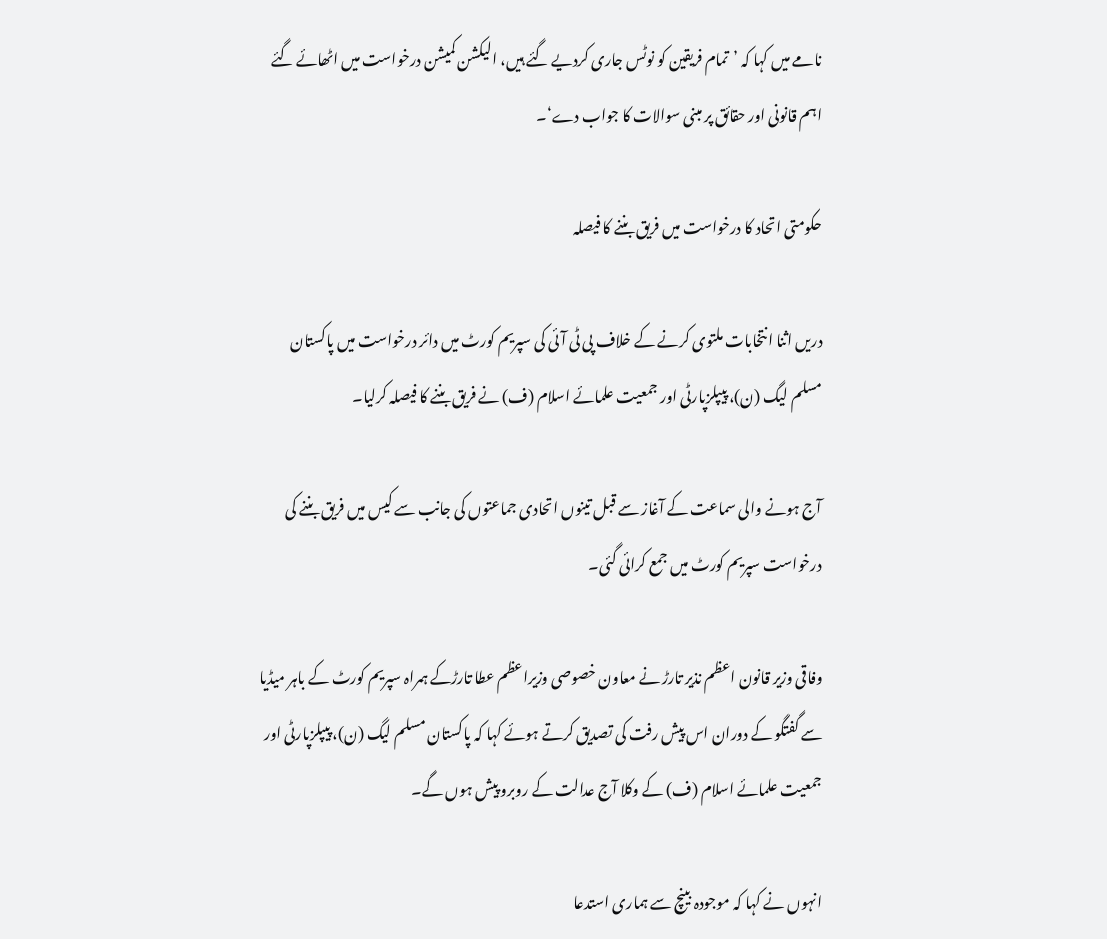نامے میں کہا کہ ’تمام فریقین کو نوٹس جاری کردیے گئے ہیں، الیکشن کمیشن درخواست میں اٹھائے گئے اہم قانونی اور حقائق پر مبنی سوالات کا جواب دے‘۔

حکومتی اتحاد کا درخواست میں فریق بننے کا فیصلہ

دریں اثنا انتخابات ملتوی کرنے کے خلاف پی ٹی آئی کی سپریم کورٹ میں دائر درخواست میں پاکستان مسلم لیگ (ن)، پیپلزپارٹی اور جمعیت علمائے اسلام (ف) نے فریق بننے کا فیصلہ کرلیا۔

آج ہونے والی سماعت کے آغاز سے قبل تینوں اتحادی جماعتوں کی جانب سے کیس میں فریق بننے کی درخواست سپریم کورٹ میں جمع کرائی گئی۔

وفاقی وزیر قانون اعظم نذیر تارڑ نے معاون خصوصی وزیراعظم عطا تارڑکے ہمراہ سپریم کورٹ کے باہر میڈیا سے گفتگو کے دوران اس پیش رفت کی تصدیق کرتے ہوئے کہا کہ پاکستان مسلم لیگ (ن)، پیپلزپارٹی اور جمعیت علمائے اسلام (ف) کے وکلا آج عدالت کے روبرو پیش ہوں گے۔

انہوں نے کہا کہ موجودہ بینچ سے ہماری استدعا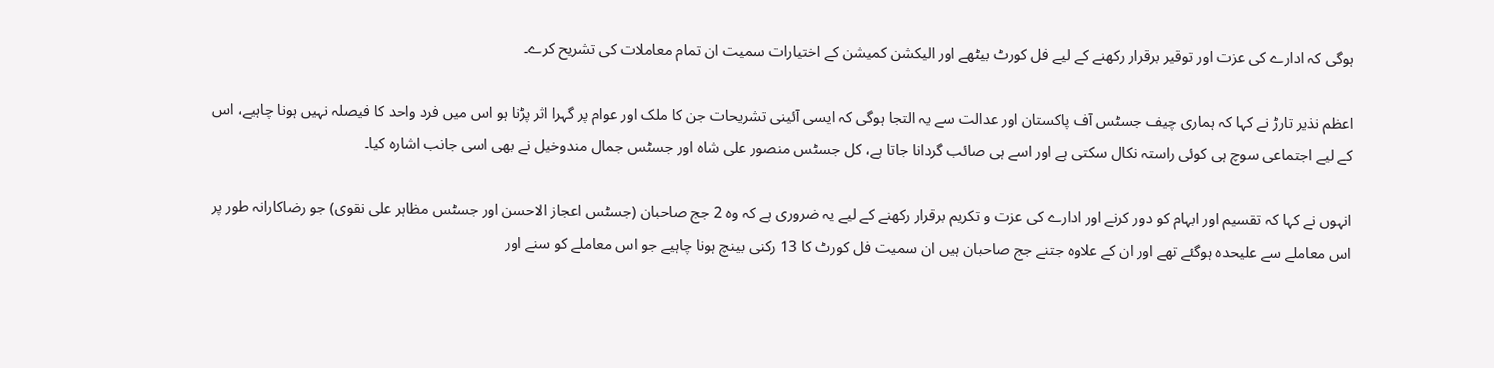ہوگی کہ ادارے کی عزت اور توقیر برقرار رکھنے کے لیے فل کورٹ بیٹھے اور الیکشن کمیشن کے اختیارات سمیت ان تمام معاملات کی تشریح کرے۔

اعظم نذیر تارڑ نے کہا کہ ہماری چیف جسٹس آف پاکستان اور عدالت سے یہ التجا ہوگی کہ ایسی آئینی تشریحات جن کا ملک اور عوام پر گہرا اثر پڑنا ہو اس میں فرد واحد کا فیصلہ نہیں ہونا چاہیے، اس کے لیے اجتماعی سوچ ہی کوئی راستہ نکال سکتی ہے اور اسے ہی صائب گردانا جاتا ہے، کل جسٹس منصور علی شاہ اور جسٹس جمال مندوخیل نے بھی اسی جانب اشارہ کیا۔

انہوں نے کہا کہ تقسیم اور ابہام کو دور کرنے اور ادارے کی عزت و تکریم برقرار رکھنے کے لیے یہ ضروری ہے کہ وہ 2 جج صاحبان (جسٹس اعجاز الاحسن اور جسٹس مظاہر علی نقوی) جو رضاکارانہ طور پر اس معاملے سے علیحدہ ہوگئے تھے اور ان کے علاوہ جتنے جج صاحبان ہیں ان سمیت فل کورٹ کا 13 رکنی بینچ ہونا چاہیے جو اس معاملے کو سنے اور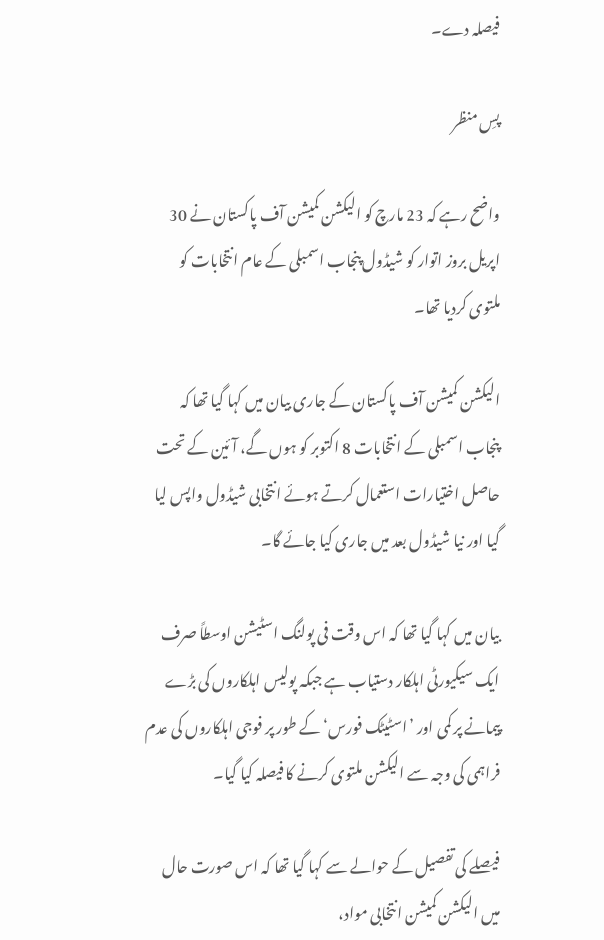فیصلہ دے۔

پسِ منظر

واضح رہے کہ 23 مارچ کو الیکشن کمیشن آف پاکستان نے 30 اپریل بروز اتوار کو شیڈول پنجاب اسمبلی کے عام انتخابات کو ملتوی کردیا تھا۔

الیکشن کمیشن آف پاکستان کے جاری بیان میں کہا گیا تھا کہ پنجاب اسمبلی کے انتخابات 8 اکتوبر کو ہوں گے، آئین کے تحت حاصل اختیارات استعمال کرتے ہوئے انتخابی شیڈول واپس لیا گیا اور نیا شیڈول بعد میں جاری کیا جائے گا۔

بیان میں کہا گیا تھا کہ اس وقت فی پولنگ اسٹیشن اوسطاً صرف ایک سیکیورٹی اہلکار دستیاب ہے جبکہ پولیس اہلکاروں کی بڑے پیمانے پر کمی اور ’اسٹیٹک فورس‘ کے طور پر فوجی اہلکاروں کی عدم فراہمی کی وجہ سے الیکشن ملتوی کرنے کا فیصلہ کیا گیا۔

فیصلے کی تفصیل کے حوالے سے کہا گیا تھا کہ اس صورت حال میں الیکشن کمیشن انتخابی مواد،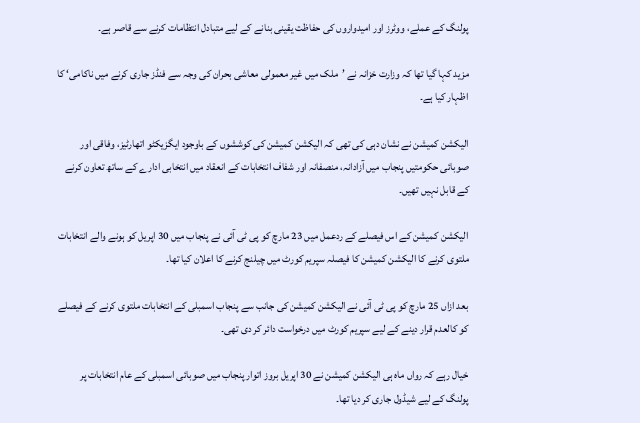پولنگ کے عملے، ووٹرز اور امیدواروں کی حفاظت یقینی بنانے کے لیے متبادل انتظامات کرنے سے قاصر ہے۔

مزید کہا گیا تھا کہ وزارت خزانہ نے ’ملک میں غیر معمولی معاشی بحران کی وجہ سے فنڈز جاری کرنے میں ناکامی‘ کا اظہار کیا ہے۔

الیکشن کمیشن نے نشان دہی کی تھی کہ الیکشن کمیشن کی کوششوں کے باوجود ایگزیکٹو اتھارٹیز، وفاقی اور صوبائی حکومتیں پنجاب میں آزادانہ، منصفانہ اور شفاف انتخابات کے انعقاد میں انتخابی ادارے کے ساتھ تعاون کرنے کے قابل نہیں تھیں۔

الیکشن کمیشن کے اس فیصلے کے ردعمل میں 23 مارچ کو پی ٹی آئی نے پنجاب میں 30 اپریل کو ہونے والے انتخابات ملتوی کرنے کا الیکشن کمیشن کا فیصلہ سپریم کورٹ میں چیلنج کرنے کا اعلان کیا تھا۔

بعد ازاں 25 مارچ کو پی ٹی آئی نے الیکشن کمیشن کی جانب سے پنجاب اسمبلی کے انتخابات ملتوی کرنے کے فیصلے کو کالعدم قرار دینے کے لیے سپریم کورٹ میں درخواست دائر کر دی تھی۔

خیال رہے کہ رواں ماہ ہی الیکشن کمیشن نے 30 اپریل بروز اتوار پنجاب میں صوبائی اسمبلی کے عام انتخابات پر پولنگ کے لیے شیڈول جاری کر دیا تھا۔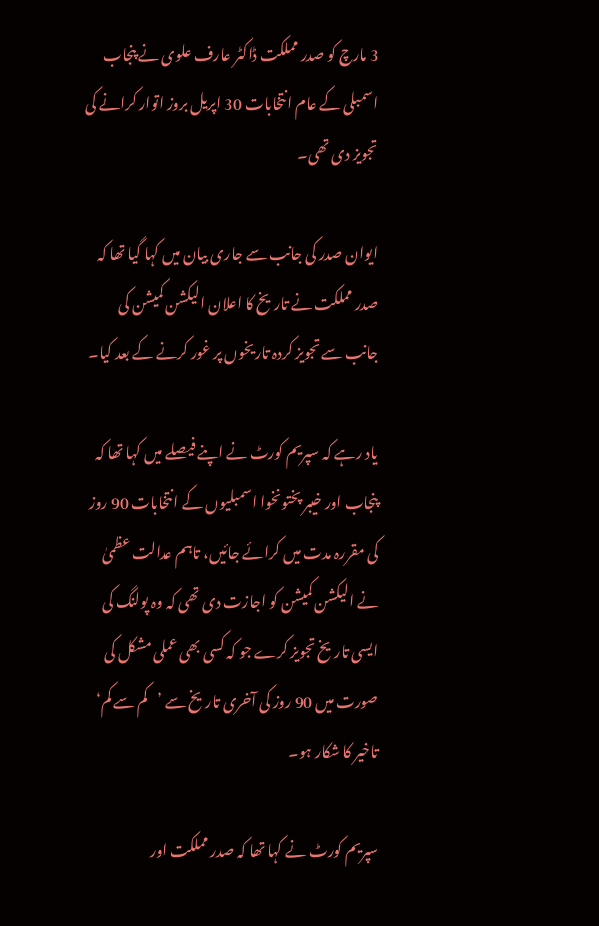3 مارچ کو صدر مملکت ڈاکٹر عارف علوی نے پنجاب اسمبلی کے عام انتخابات 30 اپریل بروز اتوار کرانے کی تجویز دی تھی۔

ایوان صدر کی جانب سے جاری بیان میں کہا گیا تھا کہ صدر مملکت نے تاریخ کا اعلان الیکشن کمیشن کی جانب سے تجویز کردہ تاریخوں پر غور کرنے کے بعد کیا۔

یاد رہے کہ سپریم کورٹ نے اپنے فیصلے میں کہا تھا کہ پنجاب اور خیبر پختونخوا اسمبلیوں کے انتخابات 90 روز کی مقررہ مدت میں کرائے جائیں، تاہم عدالت عظمیٰ نے الیکشن کمیشن کو اجازت دی تھی کہ وہ پولنگ کی ایسی تاریخ تجویز کرے جو کہ کسی بھی عملی مشکل کی صورت میں 90 روز کی آخری تاریخ سے ’کم سے کم‘ تاخیر کا شکار ہو۔

سپریم کورٹ نے کہا تھا کہ صدر مملکت اور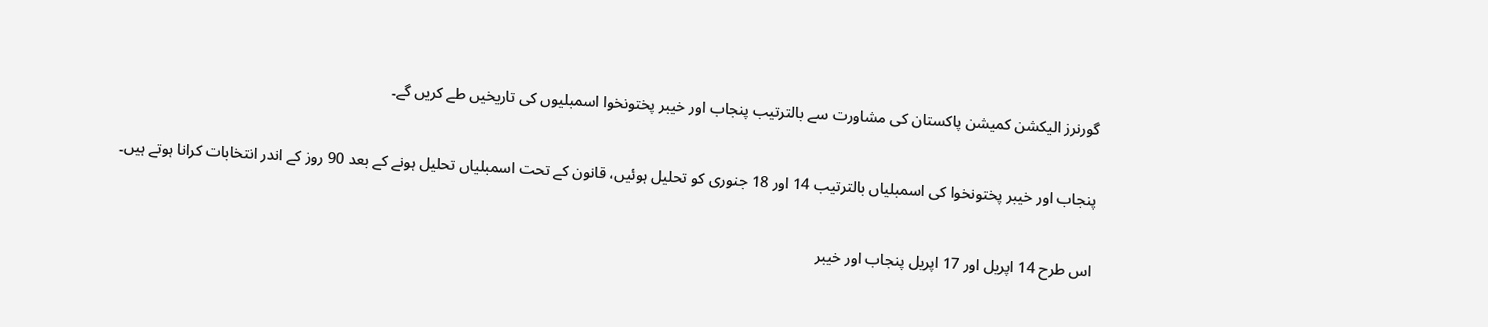گورنرز الیکشن کمیشن پاکستان کی مشاورت سے بالترتیب پنجاب اور خیبر پختونخوا اسمبلیوں کی تاریخیں طے کریں گے۔

پنجاب اور خیبر پختونخوا کی اسمبلیاں بالترتیب 14 اور 18 جنوری کو تحلیل ہوئیں، قانون کے تحت اسمبلیاں تحلیل ہونے کے بعد 90 روز کے اندر انتخابات کرانا ہوتے ہیں۔

اس طرح 14 اپریل اور 17 اپریل پنجاب اور خیبر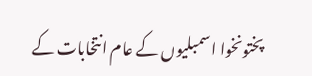پختونخوا اسمبلیوں کے عام انتخابات کے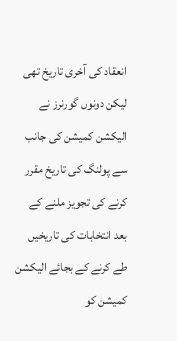انعقاد کی آخری تاریخ تھی لیکن دونوں گورنرز نے الیکشن کمیشن کی جانب سے پولنگ کی تاریخ مقرر کرنے کی تجویز ملنے کے بعد انتخابات کی تاریخیں طے کرنے کے بجائے الیکشن کمیشن کو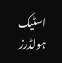اسٹیک ہولڈرز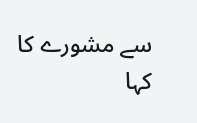سے مشورے کا کہا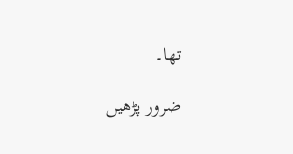تھا۔

ضرور پڑھیں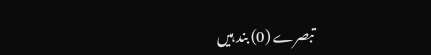تبصرے (0) بند ہیں